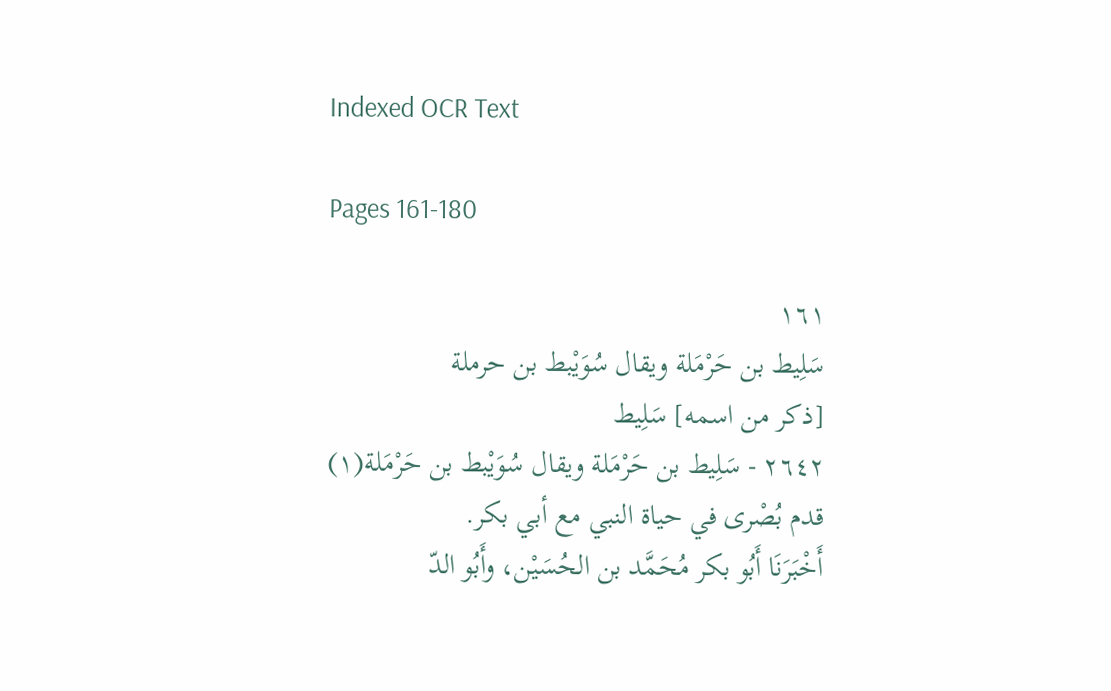Indexed OCR Text

Pages 161-180

١٦١
سَلِيط بن حَرْمَلة ويقال سُوَيْبط بن حرملة
[ذكر من اسمه] سَلِيط
٢٦٤٢ - سَلِيط بن حَرْمَلة ويقال سُوَيْبط بن حَرْمَلة(١)
قدم بُصْرى في حياة النبي مع أبي بكر.
أَخْبَرَنَا أَبُو بكر مُحَمَّد بن الحُسَيْن، وأَبُو الدّ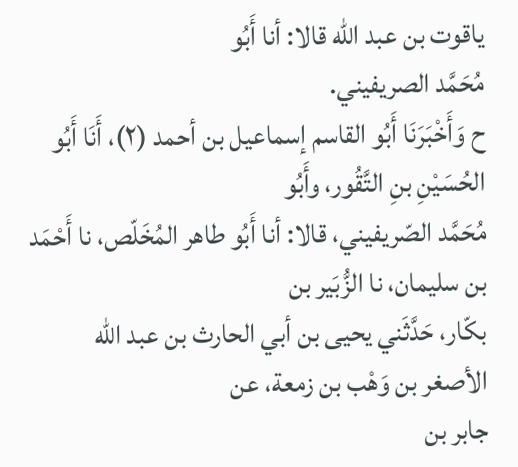ياقوت بن عبد اللّه قالا: أنا أَبُو
مُحَمَّد الصريفيني.
ح وَأَخْبَرَنَا أَبُو القاسم إسماعيل بن أحمد (٢)، أَنَا أَبُو الحُسَيْنِ بنِ التَّقُور، وأَبُو
مُحَمَّد الصّريفيني، قالا: أنا أَبُو طاهر المُخَلّص، نا أَحْمَد بن سليمان، نا الزُّبَير بن
بكّار، حَدَّثَني يحيى بن أبي الحارث بن عبد اللّه الأصغر بن وَهْب بن زمعة، عن
جابر بن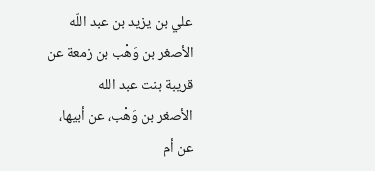علي بن يزيد بن عبد اللّه الأصغر بن وَهْب بن زمعة عن قريبة بنت عبد الله
الأصغر بن وَهْب، عن أبيها، عن أم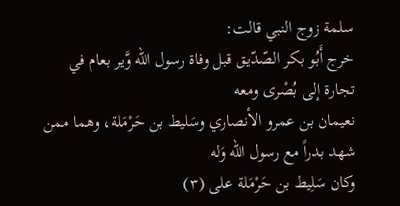سلمة زوج النبي قالت:
خرج أَبُو بكر الصّدّيق قبل وفاة رسول الله وَّير بعام في تجارة إلى بُصْرى ومعه
نعيمان بن عمرو الأنصاري وسَليط بن حَرْمَلة، وهما ممن شهد بدراً مع رسول الله وَله
وكان سَلِيط بن حَرْمَلة على (٣)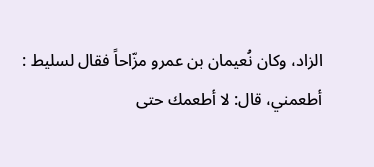الزاد، وكان نُعيمان بن عمرو مزّاحاً فقال لسليط :
أطعمني، قال: لا أطعمك حتى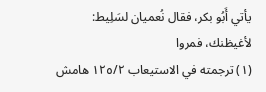يأتي أَبُو بكر، فقال نُعميان لسَلِيط: لأغيظنك، فمروا
(١) ترجمته في الاستيعاب ١٢٥/٢ هامش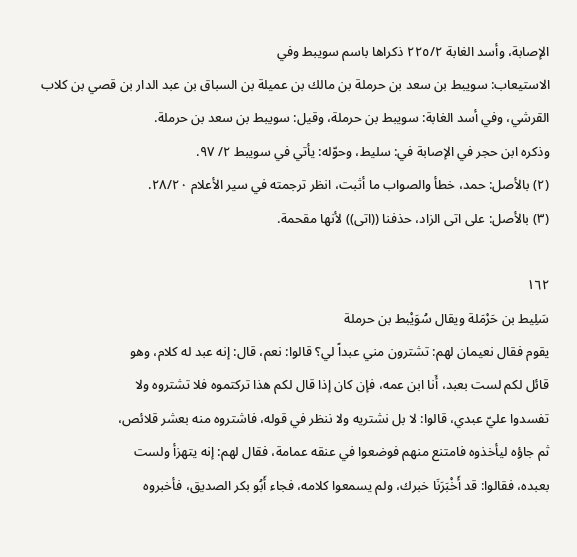الإصابة، وأسد الغابة ٢٢٥/٢ ذكراها باسم سويبط وفي
الاستيعاب: سويبط بن سعد بن حرملة بن مالك بن عميلة بن السباق بن عبد الدار بن قصي بن كلاب
القرشي، وفي أسد الغابة: سويبط بن حرملة، وقيل: سويبط بن سعد بن حرملة.
وذكره ابن حجر في الإصابة في: سليط، وحوّله: يأتي في سويبط ٢/ ٩٧.
(٢) بالأصل: حمد، خطأ والصواب ما أثبت، انظر ترجمته في سير الأعلام ٢٨/٢٠.
(٣) بالأصل: على اتى الزاد، حذفنا ((اتى)) لأنها مقحمة.

١٦٢
سَلِيط بن حَرْمَلة ويقال سُوَيْبط بن حرملة
يقوم فقال نعيمان لهم: تشترون مني عبداً لي؟ قالوا: نعم، قال: إنه عبد له كلام، وهو
قائل لكم لست بعبد، أَنا ابن عمه، فإن كان إذا قال لكم هذا تركتموه فلا تشتروه ولا
تفسدوا عليّ عبدي، قالوا: لا بل نشتريه ولا ننظر في قوله، فاشتروه منه بعشر قلائص،
ثم جاؤه ليأخذوه فامتنع منهم فوضعوا في عنقه عمامة، فقال لهم: إنه يتهزأ ولست
بعبده، فقالوا: قد أَخْبَرَنَا خبرك، ولم يسمعوا كلامه، فجاء أَبُو بكر الصديق، فأخبروه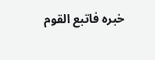خبره فاتبع القوم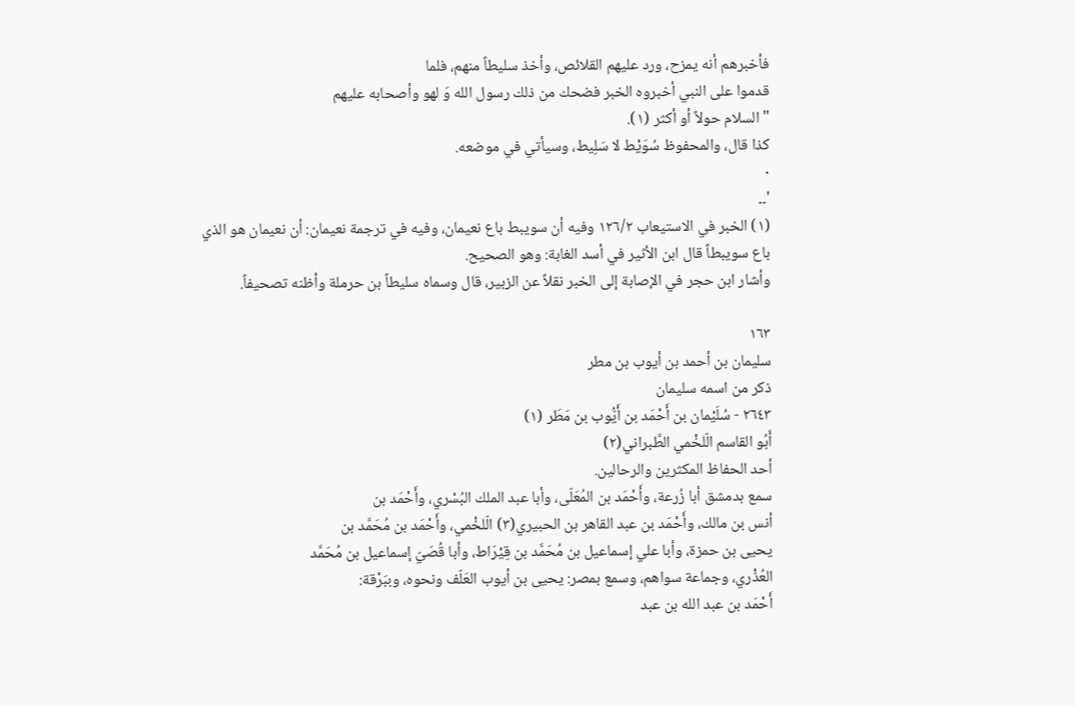فأخبرهم أنه يمزح، ورد عليهم القلائص، وأخذ سليطاً منهم، فلما
قدموا على النبي أخبروه الخبر فضحك من ذلك رسول الله وَ لهو وأصحابه عليهم
"السلام حولاً أو أكثر (١).
كذا قال، والمحفوظ سُوَيْط لا سَلِيط، وسيأتي في موضعه.
٠
'۔۔
(١) الخبر في الاستيعاب ١٢٦/٢ وفيه أن سويبط باع نعيمان، وفيه في ترجمة نعيمان: أن نعيمان هو الذي
باع سويبطاً قال ابن الأثير في أسد الغابة: وهو الصحيح.
وأشار ابن حجر في الإصابة إلى الخبر نقلاً عن الزبير، قال وسماه سليطاً بن حرملة وأظنه تصحيفاً.

١٦٣
سلیمان بن أحمد بن أيوب بن مطر
ذکر من اسمه سلیمان
٢٦٤٣ - سُلَيْمان بن أَحْمَد بن أَيُّوب بن مَطَر (١)
أَبُو القاسم الّلخْمي الطَّبراني(٢)
أحد الحفاظ المكثرين والرحالين.
سمع بدمشق أبا زُرعة، وأَحْمَد بن المُعَلّى، وأبا عبد الملك البُسْري، وأَحْمَد بن
أنس بن مالك، وأَحْمَد بن عبد القاهر بن الحبيري(٣) الّلخْمي، وأَحْمَد بن مُحَمَّد بن
يحيى بن حمزة، وأبا علي إسماعيل بن مُحَمَّد بن قِيْرَاط، وأبا قُصَيّ إسماعيل بن مُحَمَّد
العُذْري، وجماعة سواهم، وسمع بمصر: يحيى بن أيوب العَلّف ونحوه، وببَرْقة:
أَحْمَد بن عبد الله بن عبد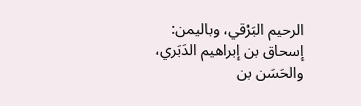الرحيم البَرْقي، وباليمن: إسحاق بن إبراهيم الدَبَري،
والحَسَن بن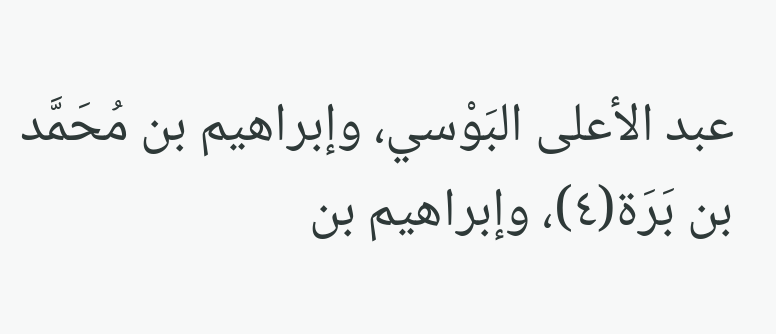عبد الأعلى البَوْسي، وإبراهيم بن مُحَمَّد بن بَرَة(٤)، وإبراهيم بن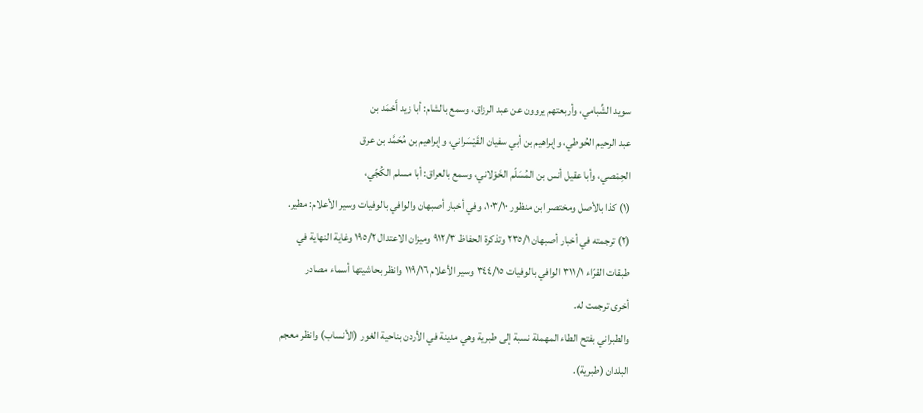سويد الشِّبامي، وأربعتهم يروون عن عبد الرزاق، وسمع بالشام: أبا زيد أَحْمَد بن
عبد الرحيم الحُوطي، وإبراهيم بن أبي سفيان القَيْسَراني، وإبراهيم بن مُحَمَّد بن عرق
الحِمْصي، وأبا عقيل أنس بن المُسَلّم الخَوْلاني، وسمع بالعراق: أبا مسلم الكُجّي،
(١) كذا بالأصل ومختصر ابن منظور ١٠٣/١٠، وفي أخبار أصبهان والوافي بالوفيات وسير الأعلام: مطير.
(٢) ترجمته في أخبار أصبهان ٢٣٥/١ وتذكرة الحفاظ ٩١٢/٣ وميزان الاعتدال ١٩٥/٢ وغاية النهاية في
طبقات القرّاء ٣١١/١ الوافي بالوفيات ٣٤٤/١٥ وسير الأعلام ١١٩/١٦ وانظر بحاشيتها أسماء مصادر
أخری ترجمت له.
والطبراني بفتح الطاء المهملة نسبة إلى طبرية وهي مدينة في الأردن بناحية الغور (الأنساب) وانظر معجم
البلدان (طبرية).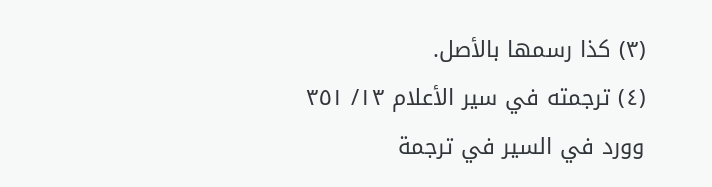(٣) کذا رسمها بالأصل.
(٤) ترجمته في سير الأعلام ١٣/ ٣٥١ وورد في السير في ترجمة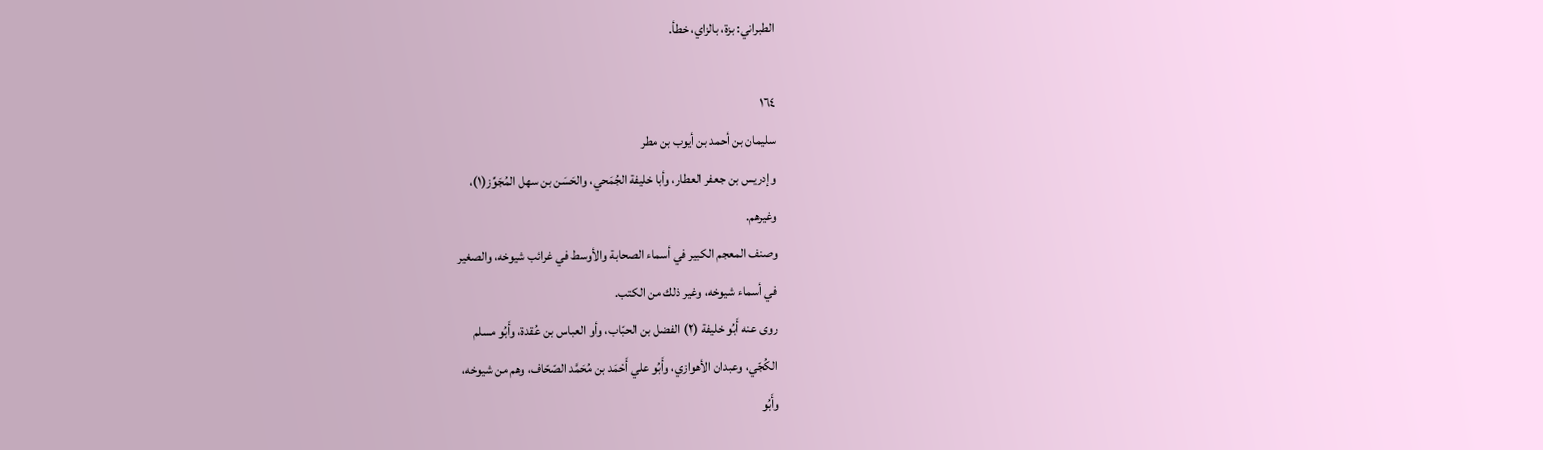الطبراني: بزة، بالزاي، خطأ.

١٦٤
سليمان بن أحمد بن أيوب بن مطر
وإدريس بن جعفر العطار، وأبا خليفة الجُمَحي، والحَسَن بن سهل المُجَوِّز(١)،
وغيرهم.
وصنف المعجم الكبير في أسماء الصحابة والأوسط في غرائب شيوخه، والصغير
في أسماء شيوخه، وغير ذلك من الكتب.
روى عنه أَبُو خليفة (٢) الفضل بن الحبّاب، وأو العباس بن عُقدة، وأَبُو مسلم
الكُجّي، وعبدان الأهوازي، وأَبُو علي أَحْمَد بن مُحَمَّد الصّحّاف، وهم من شيوخه،
وأَبُو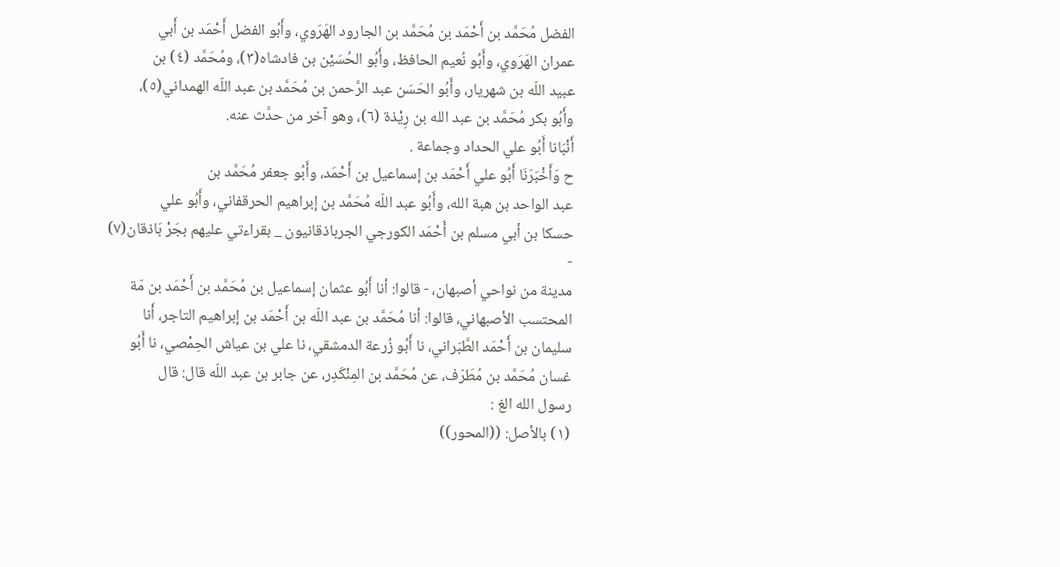الفضل مُحَمَّد بن أَحْمَد بن مُحَمَّد بن الجارود الهَرَوي، وأَبُو الفضل أَحْمَد بن أَبي
عمران الهَرَوي، وأَبُو نُعيم الحافظ، وأَبُو الحُسَيْن بن فادشاه(٣)، ومُحَمَّد (٤) بن
عبيد اللّه بن شهريار، وأَبُو الحَسَن عبد الرَّحمن بن مُحَمَّد بن عبد اللّه الهمداني(٥)،
وأَبُو بكر مُحَمَّد بن عبد الله بن رِيْذة (٦)، وهو آخر من حدَّث عنه.
أَنْبَانا أَبُو علي الحداد وجماعة .
ح وَأَخْبَرَنَا أَبُو علي أَحْمَد بن إسماعيل بن أَحْمَد، وأَبُو جعفر مُحَمَّد بن
عبد الواحد بن هبة الله، وأَبُو عبد اللّه مُحَمَّد بن إبراهيم الحرقفاني، وأَبُو علي
حسكا بن أبي مسلم بن أَحْمَد الكورجي الجرباذقانيون _ بقراءتي عليهم بجَرْ بَاذقان(٧) -
مدينة من نواحي أصبهان، - قالوا: أنا أَبُو عثمان إسماعيل بن مُحَمَّد بن أَحْمَد بن مّة
المحتسب الأصبهاني، قالوا: أنا مُحَمَّد بن عبد اللّه بن أَحْمَد بن إبراهيم التاجر، أَنا
سليمان بن أَحْمَد الطَّبَراني، نا أَبُو زُرعة الدمشقي، نا علي بن عياش الحِمْصي، نا أَبُو
غسان مُحَمَّد بن مُطَرّف، عن مُحَمَّد بن المِنْكَدِر، عن جابر بن عبد اللّه قال: قال
رسول الله الغ :
(١) بالأصل: ((المحور))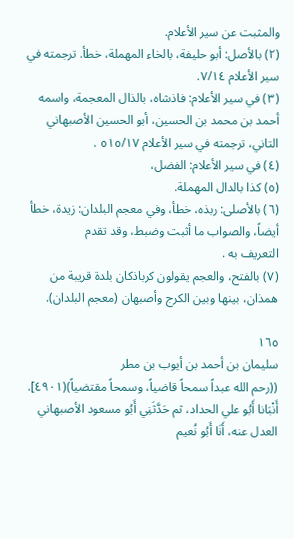والمثبت عن سير الأعلام.
(٢) بالأصل: أبو حليفة، بالخاء المهملة، خطأ. ترجمته في سير الأعلام ٧/١٤.
(٣) في سير الأعلام: فاذشاه، بالذال المعجمة، واسمه أحمد بن محمد بن الحسين، أبو الحسين الأصبهاني
التاني، ترجمته في سير الأعلام ٥١٥/١٧ .
(٤) في سير الأعلام: الفضل،
(٥) كذا بالدال المهملة.
(٦) بالأصلى: ربذه، خطأ، وفي معجم البلدان: زيدة، خطأ أيضاً، والصواب ما أثبت وضبط، وقد تقدم
التعريف به .
(٧) بالفتح، والعجم يقولون كرباذكان بلدة قريبة من همذان، بينها وبين الكرج وأصبهان (معجم البلدان).

١٦٥
سلیمان بن أحمد بن أيوب بن مطر
((رحم الله عبداً سمحاً قاضياً، وسمحاً مقتضياً)(٤٩٠١].
أَنْبَانا أَبُو علي الحداد، ثم حَدَّثَنِي أَبُو مسعود الأصبهاني العدل عنه، أَنَا أَبُو نُعيم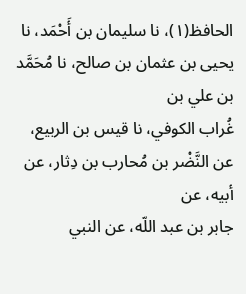الحافظ(١)، نا سليمان بن أَحْمَد، نا يحيى بن عثمان بن صالح، نا مُحَمَّد بن علي بن
غُراب الكوفي، نا قيس بن الربيع، عن النَّضْر بن مُحارب بن دِثار، عن أبيه، عن
جابر بن عبد اللّه، عن النبي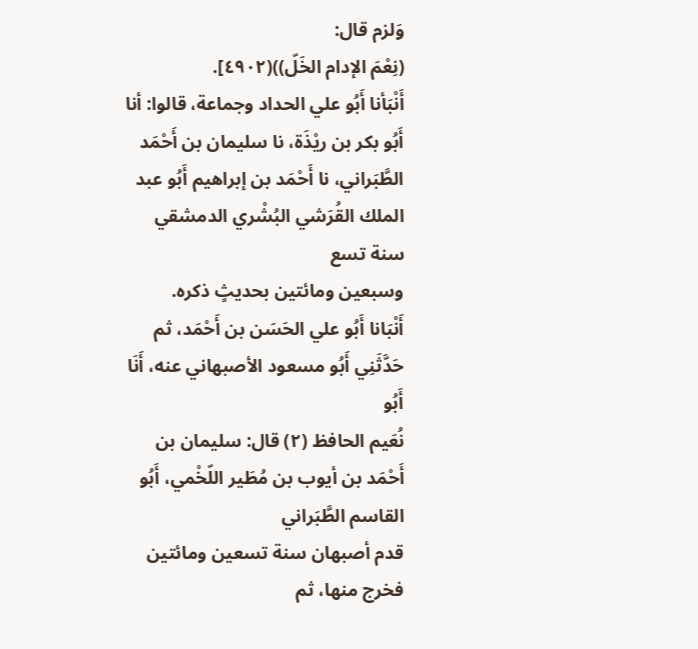وَلزم قال:
(نِعْمَ الإدام الخَلّ))(٤٩٠٢].
أَنْبَأنا أَبُو علي الحداد وجماعة، قالوا: أنا أَبُو بكر بن ريْذَة، نا سليمان بن أَحْمَد
الطَّبَراني، نا أَحْمَد بن إبراهيم أَبُو عبد الملك القُرَشي البُشْري الدمشقي سنة تسع
وسبعين ومائتين بحديثٍ ذكره.
أَنْبَانا أَبُو علي الحَسَن بن أَحْمَد، ثم حَدَّثَنِي أَبُو مسعود الأصبهاني عنه، أَنَا أَبُو
نُعَيم الحافظ (٢) قال: سليمان بن أَحْمَد بن أيوب بن مُطَير اللّخْمي، أَبُو القاسم الطَّبَراني
قدم أصبهان سنة تسعين ومائتين فخرج منها، ثم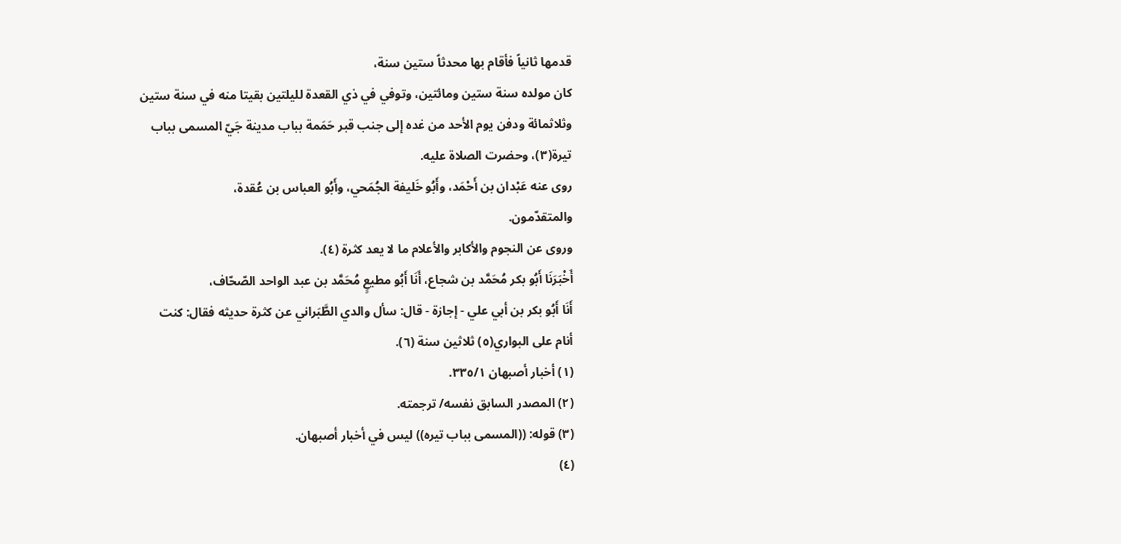قدمها ثانياً فأقام بها محدثاً ستين سنة،
كان مولده سنة ستين ومائتين، وتوفي في ذي القعدة لليلتين بقيتا منه في سنة ستين
وثلاثمائة ودفن يوم الأحد من غده إلى جنب قبر حَمَمة بباب مدينة جَيّ المسمى بباب
تيرة(٣)، وحضرت الصلاة عليه.
روى عنه عَبْدان بن أَحْمَد، وأَبُو خَليفة الجُمَحي، وأَبُو العباس بن عُقدة،
والمتقدّمون.
وروى عن النجوم والأكابر والأعلام ما لا يعد كثرة (٤).
أَخْبَرَنَا أَبُو بكر مُحَمَّد بن شجاع، أَنَا أَبُو مطيعٍ مُحَمَّد بن عبد الواحد الصّحّاف،
أَنَا أَبُو بكر بن أبي علي - إجازة - قال: سأل والدي الطَّبَراني عن كثرة حديثه فقال: كنت
أنام على البواري(٥) ثلاثين سنة (٦).
(١) أخبار أصبهان ٣٣٥/١.
(٢) المصدر السابق نفسه/ ترجمته.
(٣) قوله: ((المسمى بباب تيره)) ليس في أخبار أصبهان.
(٤)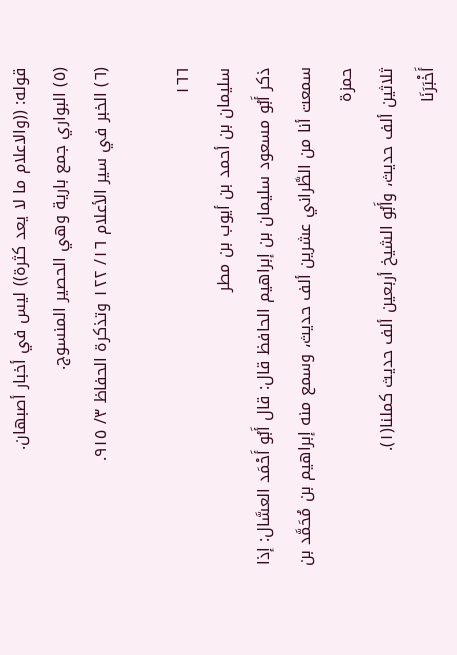قوله: ((والاعلام ما لا يعد كثرة)) ليس في أخبار أصبهان.
(٥) البواري جمع بارية وهي الحصير المنسوج.
(٦) الخبر في سير الأعلام ١٦/ ١٢٢ وتذكرة الحفاظ ٣/ ٩١٥.

١٦٦
سلیمان بن أحمد بن أيوب بن مطر
ذكر أَبُو مسعود سليمان بن إبراهيم الحافظ قال: قال أَبُو أَحْمَد العسَّال: إذا
سمعت أنا من الطَّراني عشرين ألف حديث، وسمع منه إبراهيم بن مُحَمَّد بن حمزة
ثلاثين ألف حديث، وأَبُو الشيخ أربعين ألف حديث كملنا(١).
أَخْبَرَنَا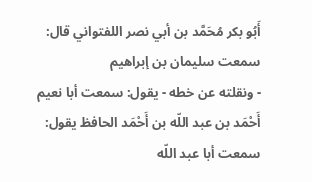أَبُو بكر مُحَمَّد بن أبي نصر اللفتواني قال: سمعت سليمان بن إبراهيم
- ونقلته عن خطه - يقول: سمعت أبا نعيم أَحْمَد بن عبد اللّه بن أَحْمَد الحافظ يقول:
سمعت أبا عبد اللّه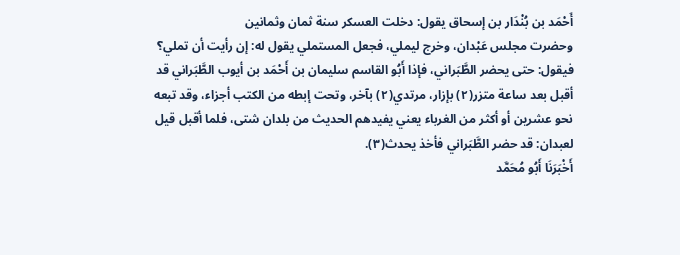أَحْمَد بن بُنْدَار بن إسحاق يقول: دخلت العسكر سنة ثمان وثمانين
وحضرت مجلس عَبْدان، وخرج ليملي، فجعل المستملي يقول له: إن رأيت أن تملي؟
فيقول: حتى يحضر الطَّبَراني، فإذا أَبُو القاسم سليمان بن أَحْمَد بن أيوب الطَّبَراني قد
أقبل بعد ساعة متزر(٢) بإزار، مرتدي(٢) بآخر، وتحت إبطه من الكتب أجزاء، وقد تبعه
نحو عشرين أو أكثر من الغرباء يعني يفيدهم الحديث من بلدان شتى، فلما أقبل قيل
لعبدان: قد حضر الطَّبَراني فأخذ يحدث(٣).
أَخْبَرَنَا أَبُو مُحَمَّد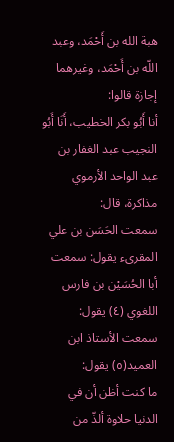هبة الله بن أَحْمَد، وعبد اللّه بن أَحْمَد، وغيرهما إجازة قالوا:
أنا أَبُو بكر الخطيب، أَنَا أَبُو النجيب عبد الغفار بن عبد الواحد الأرموي مذاكرة، قال:
سمعت الحَسَن بن علي المقرىء يقول: سمعت أبا الحُسَيْن بن فارس اللغوي (٤) يقول:
سمعت الأستاذ ابن العمید(٥) يقول:
ما كنت أظن أن في الدنيا حلاوة ألذّ من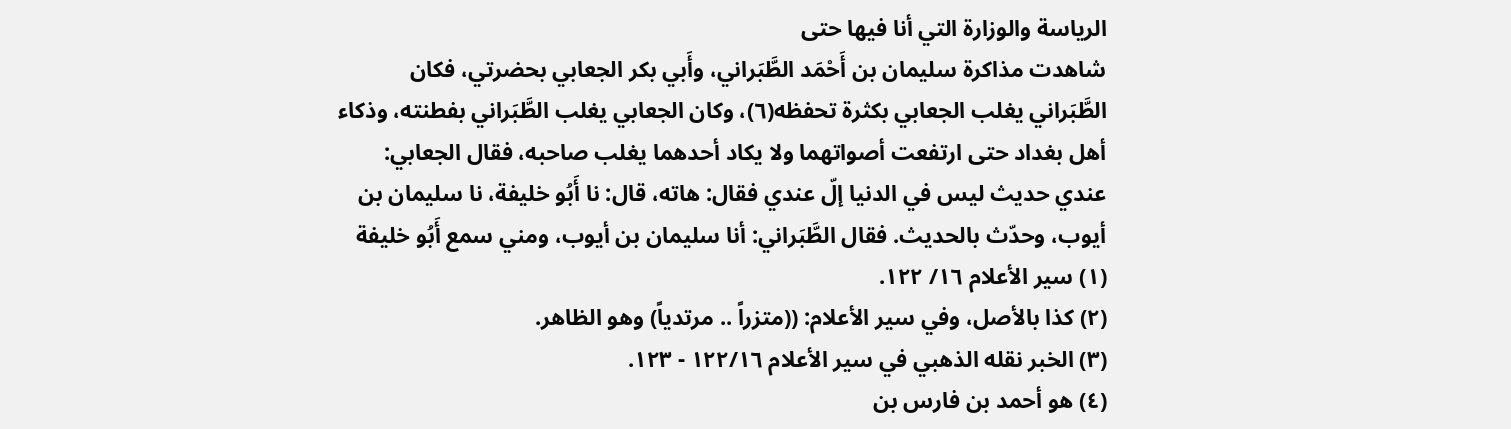الرياسة والوزارة التي أنا فيها حتى
شاهدت مذاكرة سليمان بن أَحْمَد الطَّبَراني، وأَبي بكر الجعابي بحضرتي، فكان
الطَّبَراني يغلب الجعابي بكثرة تحفظه(٦)، وكان الجعابي يغلب الطَّبَراني بفطنته، وذكاء
أهل بغداد حتى ارتفعت أصواتهما ولا يكاد أحدهما يغلب صاحبه، فقال الجعابي:
عندي حديث ليس في الدنيا إلّ عندي فقال: هاته، قال: نا أَبُو خليفة، نا سليمان بن
أيوب، وحدّث بالحديث. فقال الطَّبَراني: أنا سليمان بن أيوب، ومني سمع أَبُو خليفة
(١) سير الأعلام ١٦/ ١٢٢.
(٢) كذا بالأصل، وفي سير الأعلام: ((متزراً .. مرتدياً) وهو الظاهر.
(٣) الخبر نقله الذهبي في سير الأعلام ١٢٢/١٦ - ١٢٣.
(٤) هو أحمد بن فارس بن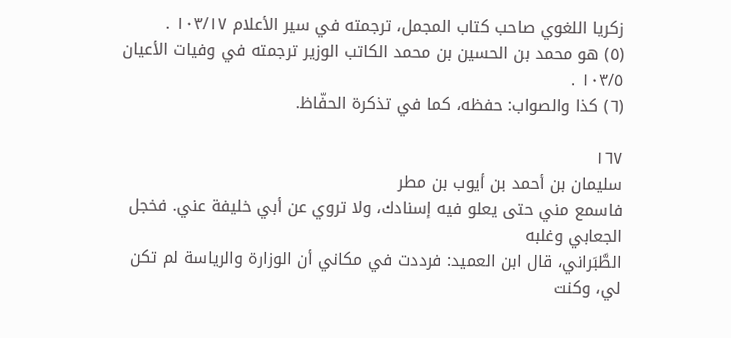زكريا اللغوي صاحب كتاب المجمل، ترجمته في سير الأعلام ١٠٣/١٧ .
(٥) هو محمد بن الحسين بن محمد الكاتب الوزير ترجمته في وفيات الأعيان ١٠٣/٥ .
(٦) كذا والصواب: حفظه، كما في تذكرة الحفّاظ.

١٦٧
سلیمان بن أحمد بن أيوب بن مطر
فاسمع مني حتى يعلو فيه إسنادك، ولا تروي عن أبي خليفة عني. فخجل الجعابي وغلبه
الطَّبَراني، قال ابن العميد: فرددت في مكاني أن الوزارة والرياسة لم تكن لي، وكنت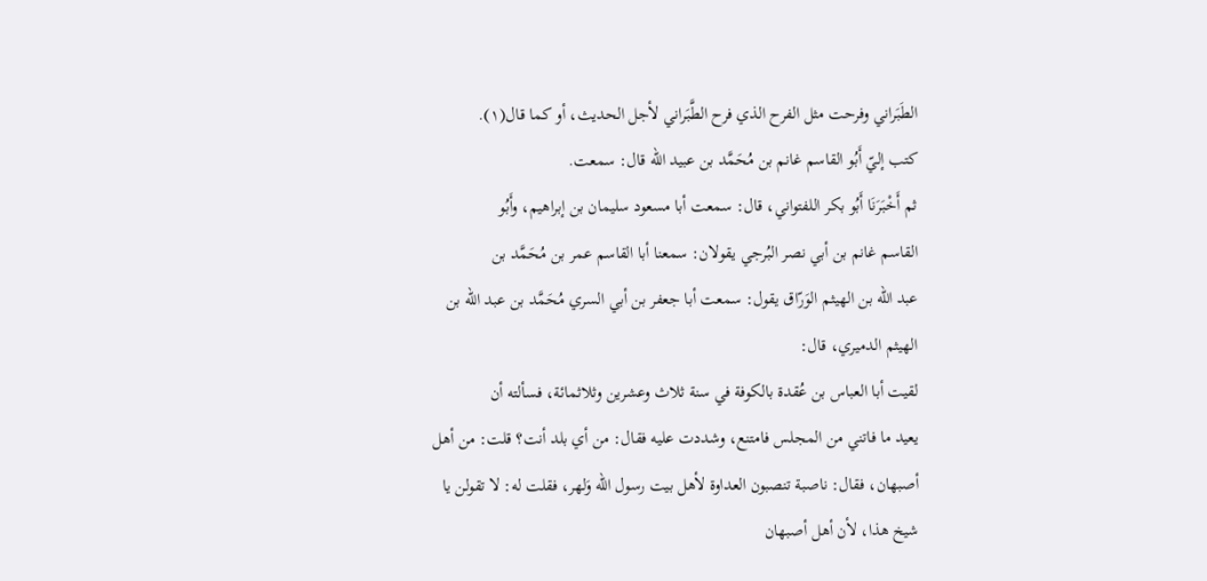الطَبَراني وفرحت مثل الفرح الذي فرح الطَّبَراني لأجل الحديث، أو كما قال(١).
كتب إليّ أَبُو القاسم غانم بن مُحَمَّد بن عبيد اللّه قال: سمعت.
ثم أَخْبَرَنَا أَبُو بكر اللفتواني، قال: سمعت أبا مسعود سليمان بن إبراهيم، وأَبُو
القاسم غانم بن أبي نصر البُرجي يقولان: سمعنا أبا القاسم عمر بن مُحَمَّد بن
عبد الله بن الهيثم الوَرّاق يقول: سمعت أبا جعفر بن أبي السري مُحَمَّد بن عبد الله بن
الهيثم الدميري، قال:
لقيت أبا العباس بن عُقدة بالكوفة في سنة ثلاث وعشرين وثلاثمائة، فسألته أن
يعيد ما فاتني من المجلس فامتنع، وشددت عليه فقال: من أي بلد أنت؟ قلت: من أهل
أصبهان، فقال: ناصبة تنصبون العداوة لأهل بيت رسول الله وَلهر، فقلت له: لا تقولن يا
شيخ هذا، لأن أهل أصبهان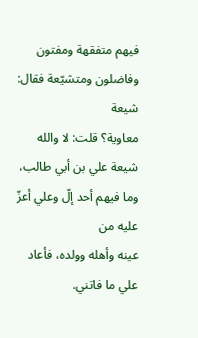فيهم متفقهة ومفتون وفاضلون ومتشيّعة فقال: شيعة
معاوية؟ قلت: لا والله شيعة علي بن أبي طالب، وما فيهم أحد إلّ وعلي أعزّ عليه من
عينه وأهله وولده، فأعاد علي ما فاتني.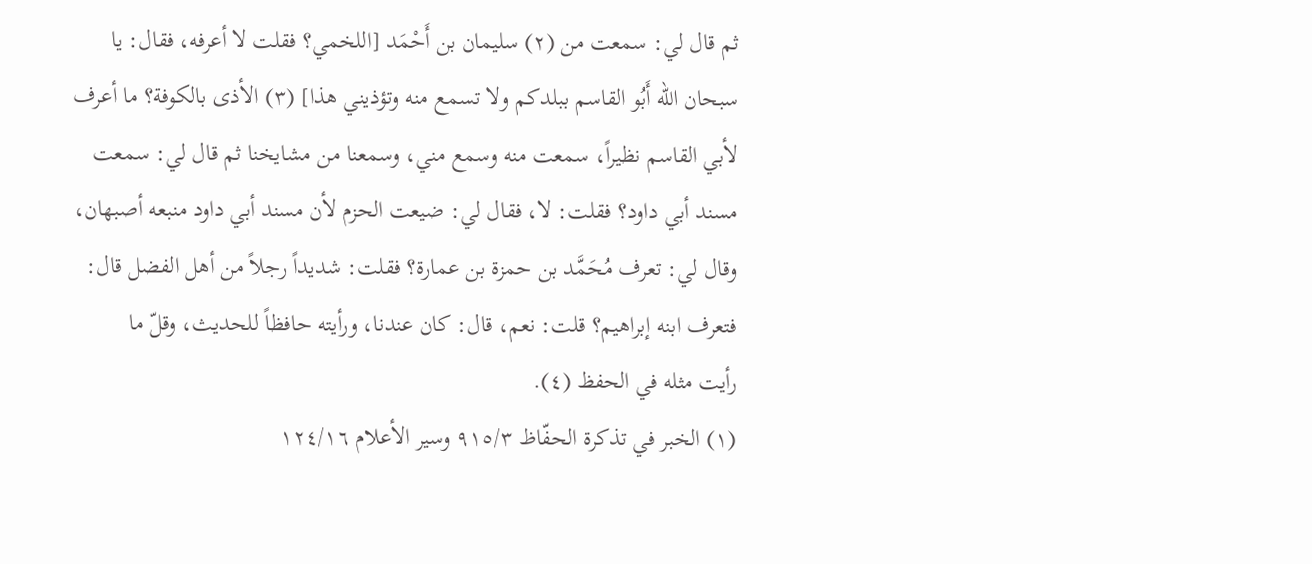ثم قال لي: سمعت من (٢) سليمان بن أَحْمَد [اللخمي؟ فقلت لا أعرفه، فقال: يا
سبحان الله أَبُو القاسم ببلدكم ولا تسمع منه وتؤذيني هذا] (٣) الأذى بالكوفة؟ ما أعرف
لأبي القاسم نظيراً، سمعت منه وسمع مني، وسمعنا من مشايخنا ثم قال لي: سمعت
مسند أبي داود؟ فقلت: لا، فقال لي: ضيعت الحزم لأن مسند أبي داود منبعه أصبهان،
وقال لي: تعرف مُحَمَّد بن حمزة بن عمارة؟ فقلت: شديداً رجلاً من أهل الفضل قال:
فتعرف ابنه إبراهيم؟ قلت: نعم، قال: كان عندنا، ورأيته حافظاً للحديث، وقلّ ما
رأيت مثله في الحفظ (٤).
(١) الخبر في تذكرة الحفّاظ ٩١٥/٣ وسير الأعلام ١٢٤/١٦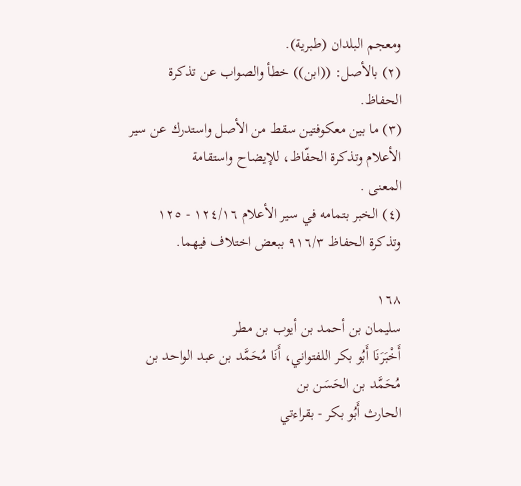ومعجم البلدان (طبرية).
(٢) بالأصل: ((ابن)) خطأ والصواب عن تذكرة الحفاظ.
(٣) ما بين معكوفتين سقط من الأصل واستدرك عن سير الأعلام وتذكرة الحفّاظ، للإيضاح واستقامة
المعنى .
(٤) الخبر بتمامه في سير الأعلام ١٢٤/١٦ - ١٢٥ وتذكرة الحفاظ ٩١٦/٣ ببعض اختلاف فيهما.

١٦٨
سلیمان بن أحمد بن أيوب بن مطر
أَخْبَرَنَا أَبُو بكر اللفتواني، أَنَا مُحَمَّد بن عبد الواحد بن مُحَمَّد بن الحَسَن بن
الحارث أَبُو بكر - بقراءتي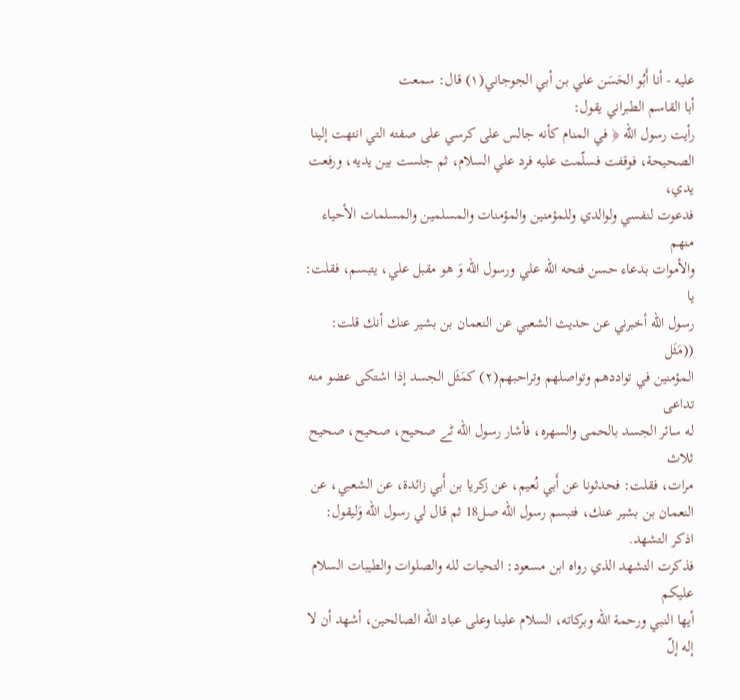عليه - أنا أَبُو الحَسَن علي بن أبي الجوجاني(١) قال: سمعت
أبا القاسم الطبراني يقول:
رأيت رسول الله ﴿ في المنام كأنه جالس على كرسي على صفته التي انتهت إلينا
الصحیحة، فوقفت فسلّمت علیه فرد علي السلام، ثم جلست بين يديه، ورفعت يدي،
فدعوت لنفسي ولوالدي وللمؤمنين والمؤمنات والمسلمين والمسلمات الأحياء منهم
والأموات بدعاء حسن فتحه الله علي ورسول الله وَ هو مقبل علي، يتبسم، فقلت: يا
رسول الله أخبرني عن حديث الشعبي عن النعمان بن بشير عنك أنك قلت: ((مَثَل
المؤمنين في تواددهم وتواصلهم وتراحبهم(٢) كمَثَل الجسد إذا اشتكى عضو منه تداعى
له سائر الجسد بالحمى والسھرہ، فأشار رسول الله ٹے صحیح، صحیح، صحیح ثلاث
مرات، فقلت: فحدثونا عن أَبي نُعيم، عن زكريا بن أَبي زائدة، عن الشعبي، عن
النعمان بن بشير عنك، فتبسم رسول الله صل18 ثم قال لي رسول الله وَليقول: اذكر التشهد.
فذكرت التشهد الذي رواه ابن مسعود: التحيات لله والصلوات والطيبات السلام عليكم
أيها النبي ورحمة الله وبركاته، السلام علينا وعلى عباد الله الصالحين، أشهد أن لا إله إلّ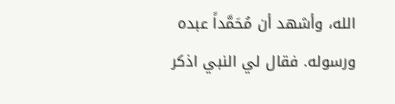الله، وأشهد أن مُحَمَّداً عبده ورسوله. فقال لي النبي اذكر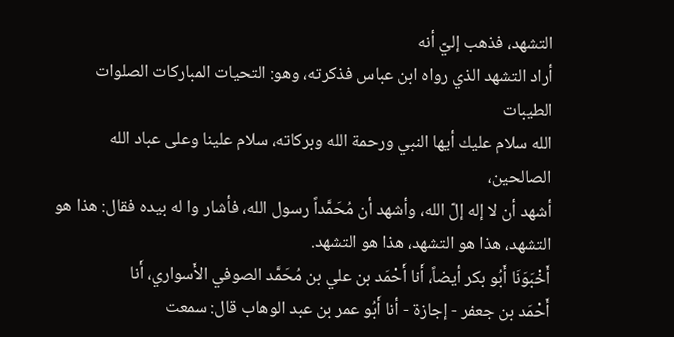التشهد، فذهب إليّ أنه
أراد التشهد الذي رواه ابن عباس فذكرته، وهو: التحيات المباركات الصلوات الطيبات
الله سلام عليك أيها النبي ورحمة الله وبركاته، سلام علينا وعلى عباد الله الصالحين،
أشهد أن لا إله إلّ الله، وأشهد أن مُحَمَّداً رسول الله، فأشار وا له بيده فقال: هذا هو
التشهد، هذا هو التشهد، هذا هو التشهد.
أَخْبَوَنَا أَبُو بكر أيضاً، أَنا أَحْمَد بن علي بن مُحَمَّد الصوفي الأَسواري، أَنا
أَحْمَد بن جعفر - إجازة - أنا أَبُو عمر بن عبد الوهاب قال: سمعت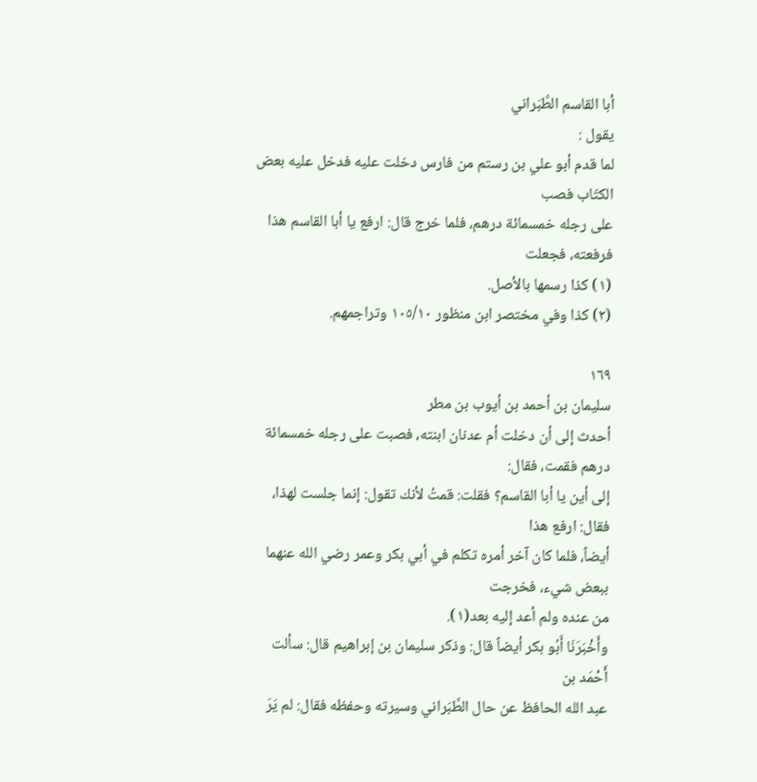أبا القاسم الطَّبَراني
يقول :
لما قدم أبو علي بن رستم من فارس دخلت عليه فدخل عليه بعض الكتّاب فصب
على رجله خمسمائة درهم، فلما خرج قال: ارفع يا أبا القاسم هذا فرفعته، فجعلت
(١) كذا رسمها بالأصل.
(٢) كذا وفي مختصر ابن منظور ١٠٥/١٠ وتراجمهم.

١٦٩
سلیمان بن أحمد بن أيوب بن مطر
أحدث إلى أن دخلت أم عدنان ابنته، فصبت على رجله خمسمائة درهم فقمت، فقال:
إلى أين يا أبا القاسم؟ فقلت: قمتُ لأنك تقول: إنما جلست لهذا، فقال: ارفع هذا
أيضاً، فلما كان آخر أمره تكلم في أبي بكر وعمر رضي الله عنهما ببعض شيء، فخرجت
من عنده ولم أعد إليه بعد(١).
وأَخْبَرَنَا أَبُو بكر أيضاً قال: وذكر سليمان بن إبراهيم قال: سألت أَحْمَد بن
عبد الله الحافظ عن حال الطَّبَراني وسيرته وحفظه فقال: لم يَرَ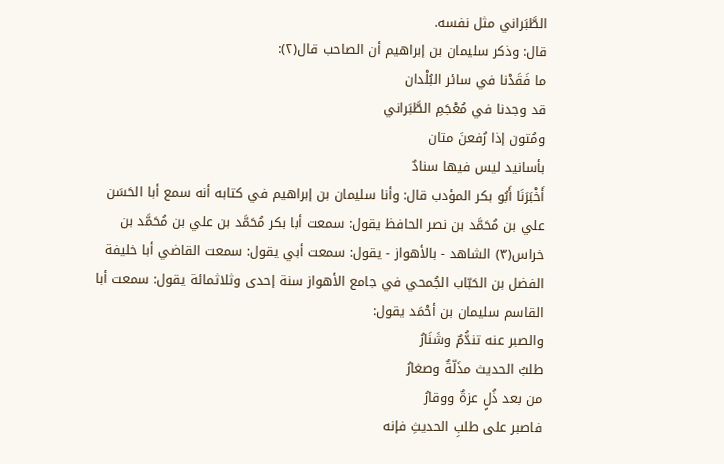الطَّبَراني مثل نفسه.
قال: وذكر سليمان بن إبراهيم أن الصاحب قال(٢):
ما فَقَدْنا في سائر البُلْدان
قد وجدنا في مُعْجَمِ الطَّبَراني
ومُتون إذا رُفعنَ متان
بأسانید ليس فيها سنادٌ
أَخْبَرَنَا أَبُو بكر المؤدب قال: وأنا سليمان بن إبراهيم في كتابه أنه سمع أبا الحَسَن
علي بن مُحَمَّد بن نصر الحافظ يقول: سمعت أبا بكر مُحَمَّد بن علي بن مُحَمَّد بن
خراس(٣) الشاهد - بالأهواز - يقول: سمعت أبي يقول: سمعت القاضي أبا خليفة
الفضل بن الحَبّاب الجُمحي في جامع الأهواز سنة إحدى وثلاثمائة يقول: سمعت أبا
القاسم سليمان بن أحْمَد یقول:
والصبر عنه تندُّمٌ وشَنَارُ
طلبُ الحديث مذَلّةٌ وصغارُ
من بعد ذُلٍ عزةٌ ووقارُ
فاصبر على طلبِ الحديثِ فإنه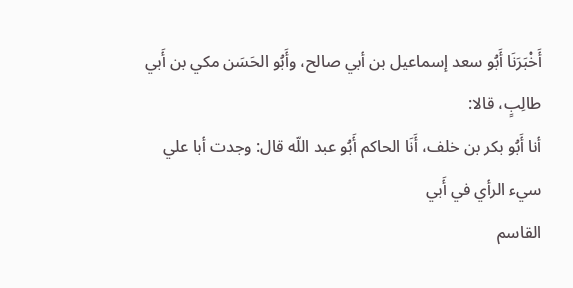أَخْبَرَنَا أَبُو سعد إسماعيل بن أبي صالح، وأَبُو الحَسَن مكي بن أَبي طالِبٍ، قالا:
أنا أَبُو بكر بن خلف، أَنَا الحاكم أَبُو عبد اللّه قال: وجدت أبا علي سيء الرأي في أَبي
القاسم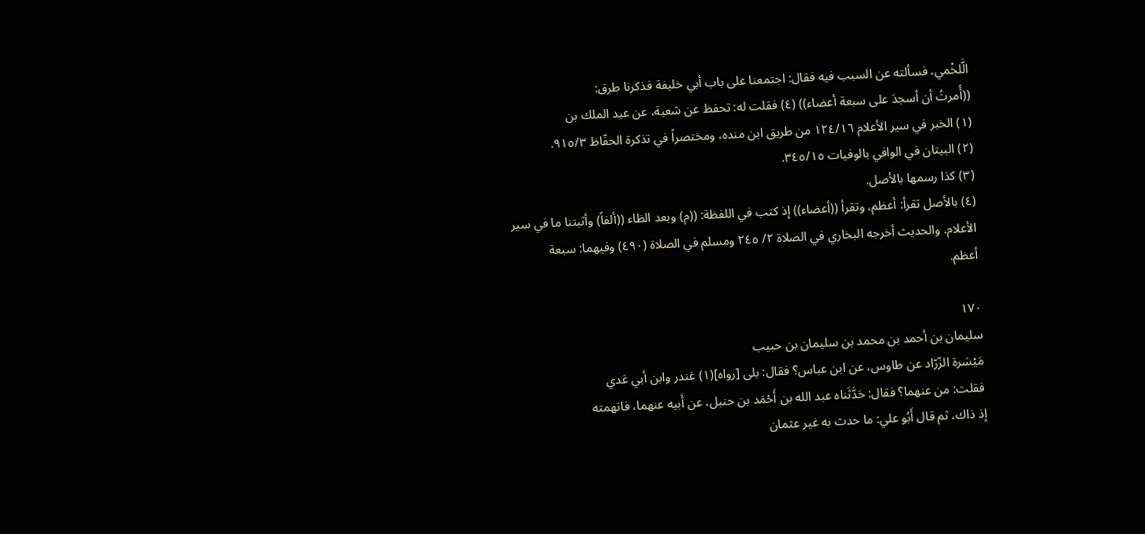الَّلخْمي، فسألته عن السبب فيه فقال: اجتمعنا على باب أبي خليفة فذكرنا طرق:
((أُمرتُ أن أسجدَ على سبعة أعضاء)) (٤) فقلت له: تحفظ عن شعبة، عن عبد الملك بن
(١) الخبر في سير الأعلام ١٢٤/١٦ من طريق ابن منده، ومختصراً في تذكرة الحفّاظ ٩١٥/٣.
(٢) البيتان في الوافي بالوفيات ٣٤٥/١٥.
(٣) كذا رسمها بالأصل.
(٤) بالأصل تقرأ: أعظم، وتقرأ ((أعضاء)) إذ كتب في اللفظة: ((م) وبعد الظاء ((ألفاً) وأثبتنا ما في سير
الأعلام. والحديث أخرجه البخاري في الصلاة ٢/ ٢٤٥ ومسلم في الصلاة (٤٩٠) وفيهما: سبعة
أعظم.

١٧٠
سلیمان بن أحمد بن محمد بن سلیمان بن حبیب
مَيْسَرة الزّرّاد عن طاوس، عن ابن عباس؟ فقال: بلى [رواه](١) غندر وابن أبي عَدي
فقلت: من عنهما؟ فقال: حَدَّثَناه عبد الله بن أَحْمَد بن حنبل، عن أَبيه عنهما، فاتهمته
إذ ذاك، ثم قال أَبُو علي: ما حدث به غير عثمان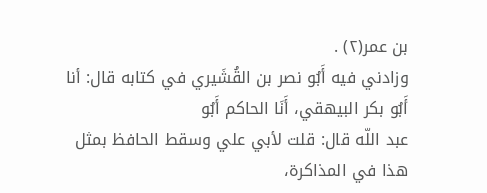بن عمر(٢) .
وزادني فيه أَبُو نصر بن القُشَيري في كتابه قال: أنا أَبُو بكر البيهقي، أَنَا الحاكم أَبُو
عبد اللّه قال: قلت لأبي علي وسقط الحافظ بمثل هذا في المذاكرة،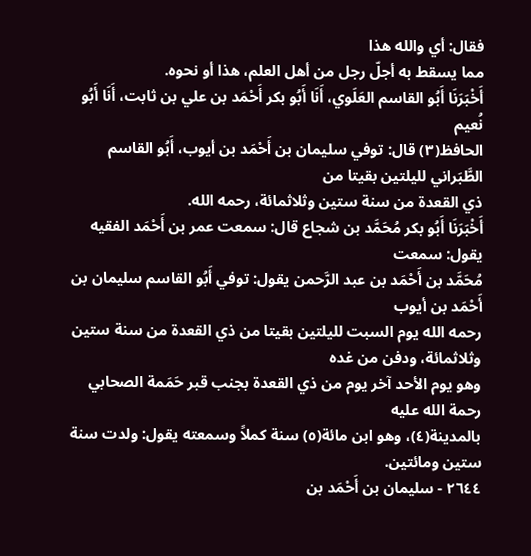فقال: أي والله هذا
مما يسقط به أجلّ رجل من أهل العلم، هذا أو نحوه.
أَخْبَرَنَا أَبُو القاسم العَلَوي، أَنَا أَبُو بكر أَحْمَد بن علي بن ثابت، أَنَا أَبُو نُعيم
الحافظ(٣) قال: توفي سليمان بن أَحْمَد بن أيوب، أَبُو القاسم الطَّبَراني لليلتين بقيتا من
ذي القعدة من سنة ستين وثلاثمائة، رحمه الله.
أَخْبَرَنَا أَبُو بكر مُحَمَّد بن شجاع قال: سمعت عمر بن أَحْمَد الفقيه يقول: سمعت
مُحَمَّد بن أَحْمَد بن عبد الرَّحمن يقول: توفي أَبُو القاسم سليمان بن أَحْمَد بن أيوب
رحمه الله يوم السبت لليلتين بقيتا من ذي القعدة من سنة ستين وثلاثمائة، ودفن من غده
وهو يوم الأحد آخر يوم من ذي القعدة بجنب قبر حَمَمة الصحابي رحمة الله عليه
بالمدينة(٤)، وهو ابن مائة(٥) سنة كملاً وسمعته يقول: ولدت سنة ستين ومائتين.
٢٦٤٤ - سليمان بن أَحْمَد بن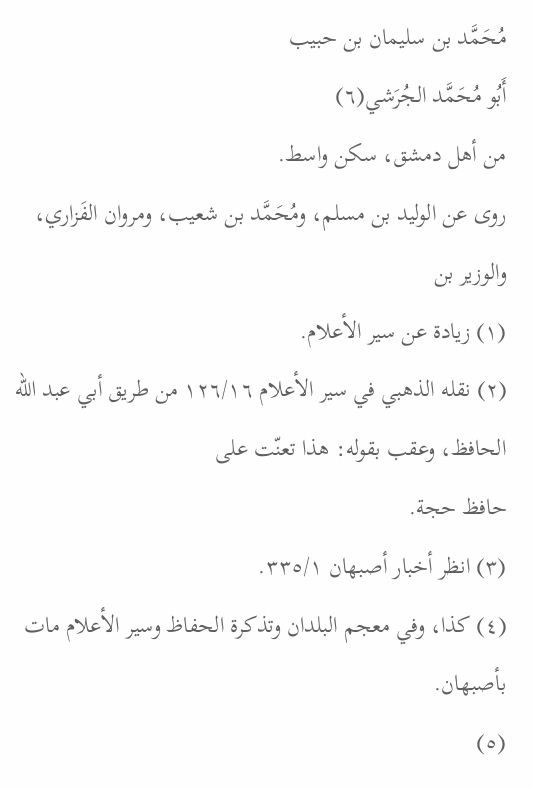مُحَمَّد بن سليمان بن حبيب
أَبُو مُحَمَّد الجُرَشي(٦)
من أهل دمشق، سكن واسط.
روى عن الوليد بن مسلم، ومُحَمَّد بن شعيب، ومروان الفَزاري، والوزير بن
(١) زيادة عن سير الأعلام.
(٢) نقله الذهبي في سير الأعلام ١٢٦/١٦ من طريق أبي عبد اللّه الحافظ، وعقب بقوله: هذا تعنّت على
حافظ حجة.
(٣) انظر أخبار أصبهان ٣٣٥/١.
(٤) كذا، وفي معجم البلدان وتذكرة الحفاظ وسير الأعلام مات بأصبهان.
(٥)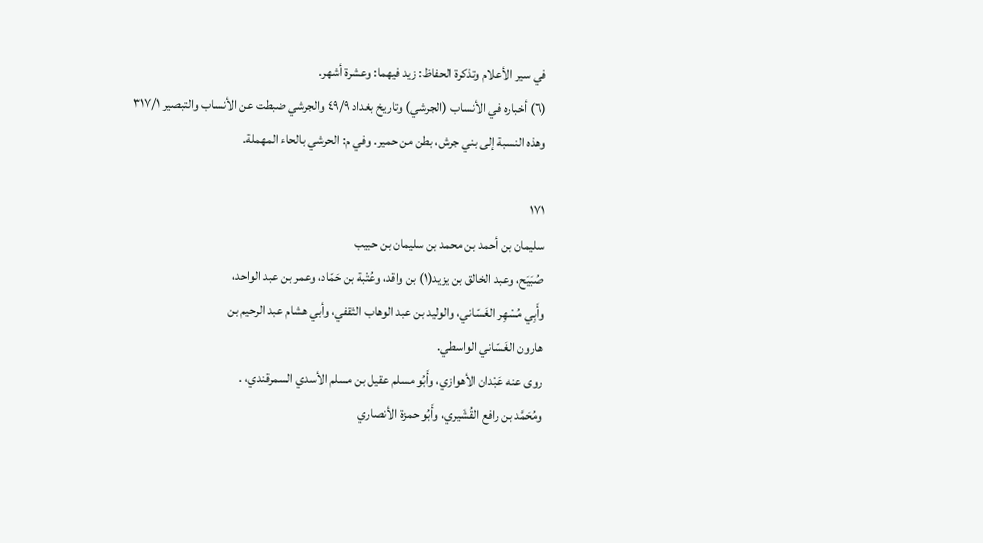في سير الأعلام وتذكرة الحفاظ: زيد فيهما: وعشرة أشهر.
(٦) أخباره في الأنساب (الجرشي) وتاريخ بغداد ٤٩/٩ والجرشي ضبطت عن الأنساب والتبصير ٣١٧/١
وهذه النسبة إلى بني جرش، بطن من حمير. وفي م: الحرشي بالحاء المهملة.

١٧١
سلیمان بن أحمد بن محمد بن سلیمان بن حبيب
صُبَيَح، وعبد الخالق بن يزيد(١) بن واقد، وعُتْبة بن حَمّاد، وعمر بن عبد الواحد،
وأَبِي مُسْهِر الغَسّاني، والوليد بن عبد الوهاب الثقفي، وأبي هشام عبد الرحيم بن
هارون الغَسّاني الواسطي.
روى عنه عَبْدان الأهوازي، وأَبُو مسلم عقيل بن مسلم الأسدي السمرقندي، .
ومُحَمَّد بن رافع القُشَيري، وأَبُو حمزة الأنصاري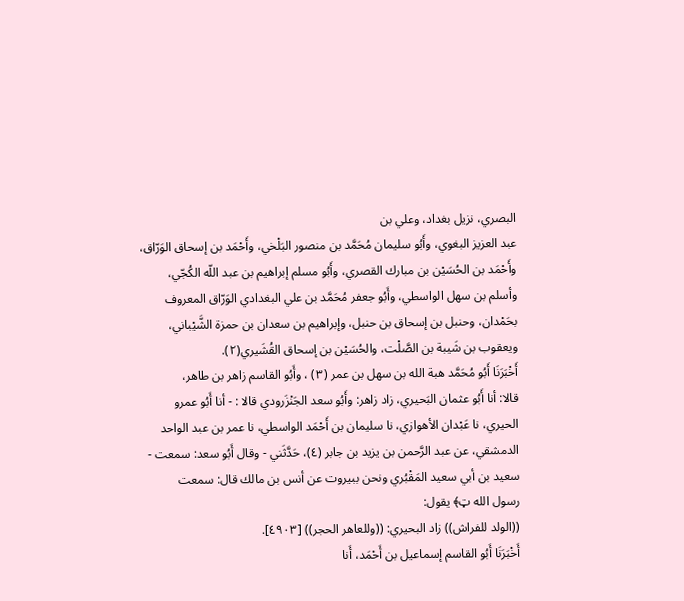البصري، نزيل بغداد، وعلي بن
عبد العزيز البغوي، وأَبُو سليمان مُحَمَّد بن منصور البَلْخي، وأَحْمَد بن إسحاق الوَرّاق،
وأَحْمَد بن الحُسَيْن بن مبارك القصري، وأَبُو مسلم إبراهيم بن عبد اللّه الكُجّي،
وأسلم بن سهل الواسطي، وأَبُو جعفر مُحَمَّد بن علي البغدادي الوَرّاق المعروف
بحَمْدان، وحنبل بن إسحاق بن حنبل، وإبراهيم بن سعدان بن حمزة الشَّيْباني،
ويعقوب بن شَيبة بن الصَّلْت، والحُسَيْن بن إسحاق القُشَيري(٢).
أَخْبَرَنَا أَبُو مُحَمَّد هبة الله بن سهل بن عمر (٣) ، وأَبُو القاسم زاهر بن طاهر،
قالا: أنا أَبُو عثمان البَحيري، زاد زاهر: وأَبُو سعد الجَنْزَرودي قالا : - أنا أَبُو عمرو
الحيري، نا عَبْدان الأهوازي، نا سليمان بن أَحْمَد الواسطي، نا عمر بن عبد الواحد
الدمشقي، عن عبد الرَّحمن بن يزيد بن جابر (٤)، حَدَّثَني - وقال أَبُو سعد: سمعت -
سعيد بن أبي سعيد المَقْبُري ونحن ببيروت عن أنس بن مالك قال: سمعت
رسول الله ټ﴾ يقول:
((الولد للفراش)) زاد البحيري: ((وللعاهر الحجر)) [٤٩٠٣].
أَخْبَرَنَا أَبُو القاسم إسماعيل بن أَحْمَد، أَنا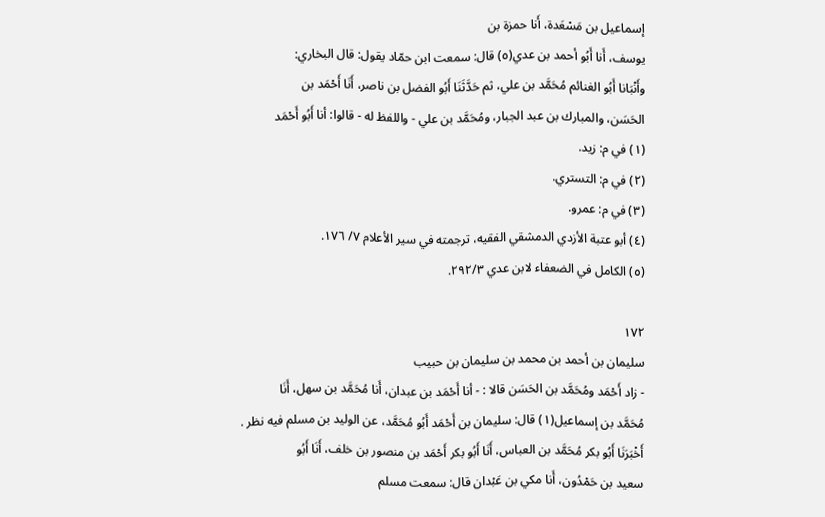إسماعيل بن مَسْعَدة، أَنا حمزة بن
یوسف، أَنا أَبُو أحمد بن عدي(٥) قال: سمعت ابن حمّاد يقول: قال البخاري:
وأَنْبَانا أَبُو الغنائم مُحَمَّد بن علي، ثم حَدَّثَنَا أَبُو الفضل بن ناصر، أَنَا أَحْمَد بن
الحَسَن، والمبارك بن عبد الجبار، ومُحَمَّد بن علي - واللفظ له - قالوا: أنا أَبُو أَحْمَد
(١) في م: زيد.
(٢) في م: التستري.
(٣) في م: عمرو.
(٤) أبو عتبة الأزدي الدمشقي الفقيه، ترجمته في سير الأعلام ٧/ ١٧٦.
(٥) الكامل في الضعفاء لابن عدي ٢٩٢/٣.

١٧٢
سلیمان بن أحمد بن محمد بن سلیمان بن حبيب
- زاد أَحْمَد ومُحَمَّد بن الحَسَن قالا : - أنا أَحْمَد بن عبدان، أَنا مُحَمَّد بن سهل، أَنَا
مُحَمَّد بن إسماعيل(١) قال: سليمان بن أَحْمَد أَبُو مُحَمَّد، عن الوليد بن مسلم فيه نظر .
أَخْبَرَنَا أَبُو بكر مُحَمَّد بن العباس، أَنَا أَبُو بكر أَحْمَد بن منصور بن خلف، أَنَا أَبُو
سعيد بن حَمْدُون، أَنا مكي بن عَبْدان قال: سمعت مسلم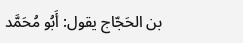بن الحَجّاج يقول: أَبُو مُحَمَّد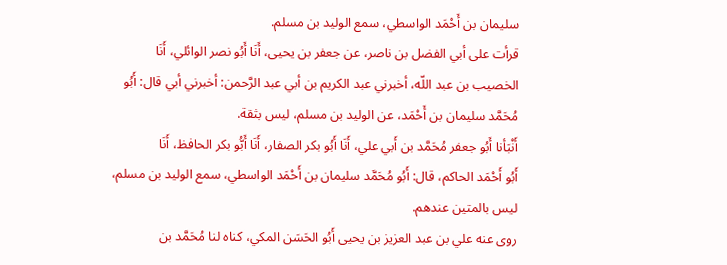سليمان بن أَحْمَد الواسطي، سمع الوليد بن مسلم.
قرأت على أبي الفضل بن ناصر، عن جعفر بن يحيى، أَنَا أَبُو نصر الوائلي، أَنَا
الخصيب بن عبد اللّه، أخبرني عبد الكريم بن أبي عبد الرَّحمن: أخبرني أبي قال: أَبُو
مُحَمَّد سليمان بن أَحْمَد، عن الوليد بن مسلم، ليس بثقة.
أَنْبَأنا أَبُو جعفر مُحَمَّد بن أَبي علي، أَنَا أَبُو بكر الصفار، أَنَا أَبُّو بكر الحافظ، أَنَا
أَبُو أَحْمَد الحاكم، قال: أَبُو مُحَمَّد سليمان بن أَحْمَد الواسطي، سمع الوليد بن مسلم،
ليس بالمتين عندهم.
روى عنه علي بن عبد العزيز بن يحيى أَبُو الحَسَن المكي، كناه لنا مُحَمَّد بن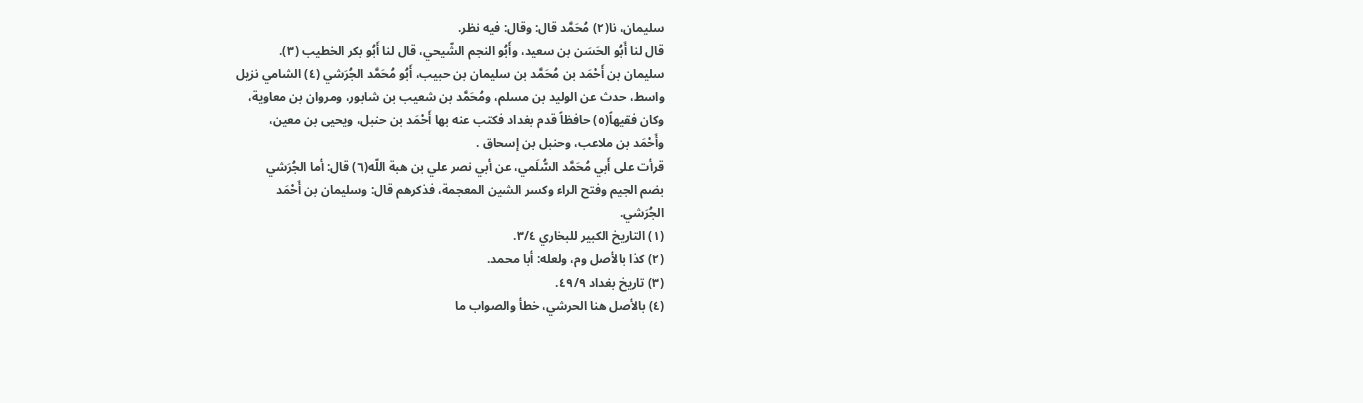سلیمان، نا(٢) مُحَمَّد قال: وقال: فيه نظر.
قال لنا أَبُو الحَسَن بن سعيد، وأَبُو النجم الشّيحي، قال لنا أَبُو بكر الخطيب (٣).
سليمان بن أَحْمَد بن مُحَمَّد بن سليمان بن حبيب، أَبُو مُحَمَّد الجُرَشي (٤) الشامي نزيل
واسط، حدث عن الوليد بن مسلم، ومُحَمَّد بن شعيب بن شابور، ومروان بن معاوية،
وكان فقيهاً(٥) حافظاً قدم بغداد فکتب عنه بها أَحْمَد بن حنبل، ويحيى بن معين،
وأَحْمَد بن ملاعب، وحنبل بن إسحاق .
قرأت على أَبي مُحَمَّد السُّلَمي، عن أبي نصر علي بن هبة اللّه(٦) قال: أما الجُرَشي
بضم الجيم وفتح الراء وكسر الشين المعجمة، فذكرهم قال: وسليمان بن أَحْمَد
الجُرَشي.
(١) التاريخ الكبير للبخاري ٣/٤.
(٢) كذا بالأصل وم، ولعله: أبا محمد.
(٣) تاریخ بغداد ٤٩/٩.
(٤) بالأصل هنا الحرشي، خطأ والصواب ما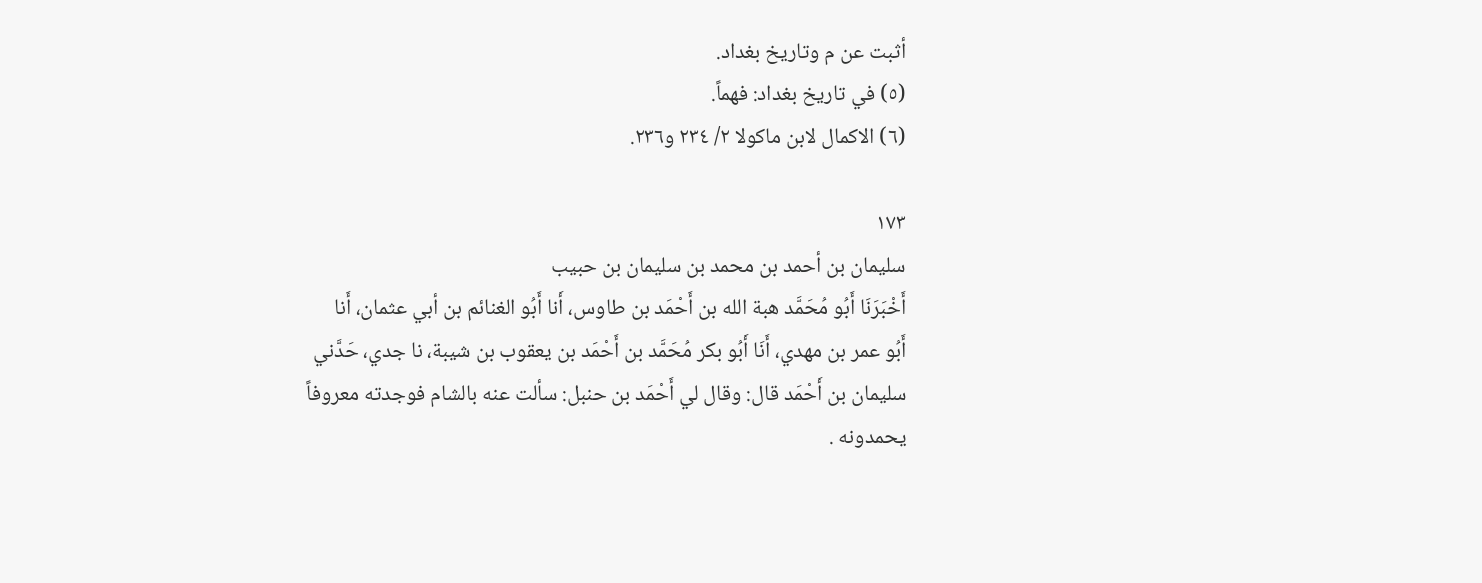أثبت عن م وتاريخ بغداد.
(٥) في تاريخ بغداد: فهماً.
(٦) الاكمال لابن ماكولا ٢/ ٢٣٤ و٢٣٦.

١٧٣
سلیمان بن أحمد بن محمد بن سليمان بن حبيب
أَخْبَرَنَا أَبُو مُحَمَّد هبة الله بن أَحْمَد بن طاوس، أَنا أَبُو الغنائم بن أبي عثمان، أَنا
أَبُو عمر بن مهدي، أَنَا أَبُو بكر مُحَمَّد بن أَحْمَد بن يعقوب بن شيبة، نا جدي، حَدَّني
سليمان بن أَحْمَد قال: وقال لي أَحْمَد بن حنبل: سألت عنه بالشام فوجدته معروفاً
يحمدونه .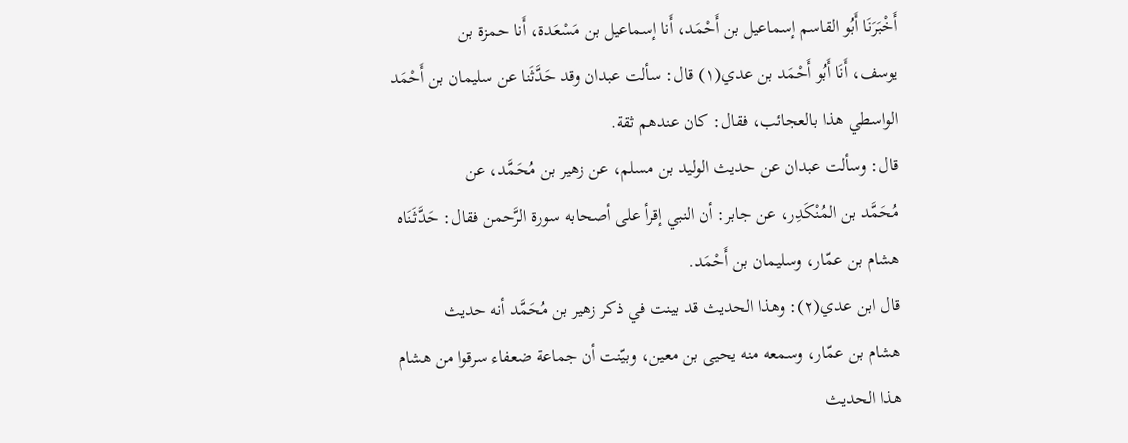أَخْبَرَنَا أَبُو القاسم إسماعيل بن أَحْمَد، أَنا إسماعيل بن مَسْعَدة، أَنا حمزة بن
يوسف، أَنَا أَبُو أَحْمَد بن عدي(١) قال: سألت عبدان وقد حَدَّثَنا عن سليمان بن أَحْمَد
الواسطي هذا بالعجائب، فقال: كان عندهم ثقة.
قال: وسألت عبدان عن حديث الوليد بن مسلم، عن زهير بن مُحَمَّد، عن
مُحَمَّد بن المُنْكَدِر، عن جابر: أن النبي إقرأ على أصحابه سورة الرَّحمن فقال: حَدَّثَنَاه
هشام بن عمّار، وسليمان بن أَحْمَد.
قال ابن عدي(٢): وهذا الحديث قد بينت في ذكر زهير بن مُحَمَّد أنه حديث
هشام بن عمّار، وسمعه منه يحيى بن معين، وبيّنت أن جماعة ضعفاء سرقوا من هشام
هذا الحدیث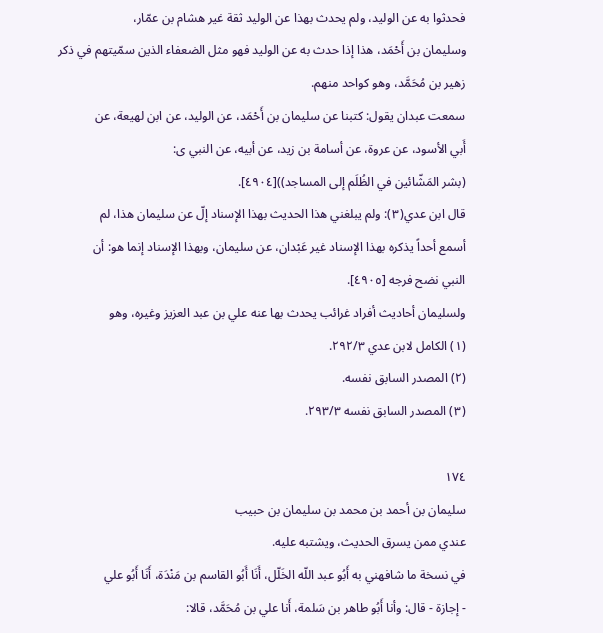فحدثوا به عن الوليد، ولم يحدث بهذا عن الوليد ثقة غير هشام بن عمّار،
وسليمان بن أَحْمَد، هذا إذا حدث به عن الوليد فهو مثل الضعفاء الذين سمّيتهم في ذكر
زهير بن مُحَمَّد، وهو كواحد منهم.
سمعت عبدان يقول: كتبنا عن سليمان بن أَحْمَد، عن الوليد، عن ابن لهيعة، عن
أَبي الأسود، عن عروة، عن أسامة بن زيد، عن أبيه، عن النبي ى:
(بشر المَشّائين في الظُلَم إلى المساجد))[٤٩٠٤].
قال ابن عدي(٣): ولم يبلغني هذا الحديث بهذا الإسناد إلّ عن سليمان هذا، لم
أسمع أحداً يذكره بهذا الإسناد غير عَبْدان، عن سليمان، وبهذا الإسناد إنما هو: أن
النبي نضح فرجه [٤٩٠٥].
ولسليمان أحاديث أفراد غرائب يحدث بها عنه علي بن عبد العزيز وغيره، وهو
(١) الكامل لابن عدي ٢٩٢/٣.
(٢) المصدر السابق نفسه.
(٣) المصدر السابق نفسه ٢٩٣/٣.

١٧٤
سلیمان بن أحمد بن محمد بن سلیمان بن حبیب
عندي ممن يسرق الحديث، ويشتبه عليه.
في نسخة ما شافهني به أَبُو عبد اللّه الخَلّل، أَنَا أَبُو القاسم بن مَنْدَة، أَنَا أَبُو علي
- إجازة - قال: وأنا أَبُو طاهر بن سَلمة، أَنا علي بن مُحَمَّد، قالا: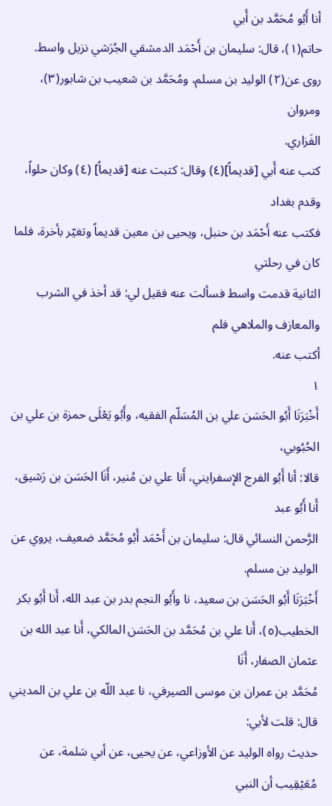أنا أَبُو مُحَمَّد بن أَبي
حاتم(١)، قال: سليمان بن أَحْمَد الدمشقي الجُرَشي نزيل واسط.
روى عن(٢) الوليد بن مسلم، ومُحَمَّد بن شعيب بن شابور(٣)، ومروان
الفَزاري.
كتب عنه أَبي [قديماً](٤) وقال: كتبت عنه [قديماً] (٤) وكان حلواً، وقدم بغداد
فکتب عنه أَحْمَد بن حنبل، ويحيى بن معين قديماً وتغيّر بأخرة، فلما كان في رحلتي
الثانية قدمت واسط فسألت عنه فقيل لي: قد أخذ في الشرب والمعازف والملاهي فلم
أکتب عنه.
١
أَخْبَرَنَا أَبُو الحَسَن علي بن المُسَلّم الفقيه، وأَبُو يَعْلَى حمزة بن علي بن الحُبُوبي،
قالا: أنا أَبُو الفرج الإسفرايني، أَنا علي بن مُنير، أَنَا الحَسَن بن رَشيق، أَنا أَبُو عبد
الرَّحمن النسائي قال: سليمان بن أَحْمَد أَبُو مُحَمَّد ضعيف، يروي عن الوليد بن مسلم.
أَخْبَرَنَا أَبُو الحَسَن بن سعيد، نا وأَبُو النجم بدر بن عبد الله، أَنا أَبُو بكر
الخطيب(٥)، أَنا علي بن مُحَمَّد بن الحَسَن المالكي، أَنا عبد الله بن عثمان الصفار، أَنَا
مُحَمَّد بن عمران بن موسى الصيرفي، نا عبد اللّه بن علي بن المديني قال: قلت لأبي:
حديث رواه الوليد عن الأوزاعي، عن يحيى، عن أبي سَلمة، عن مُعَيْقِيب أن النبي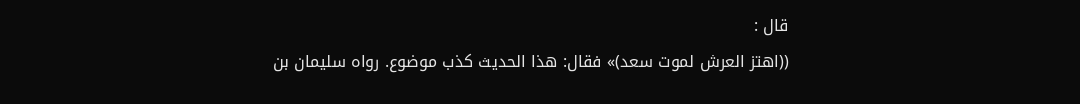قال :
((اهتز العرش لموت سعد)» فقال: هذا الحديث كذب موضوع. رواه سليمان بن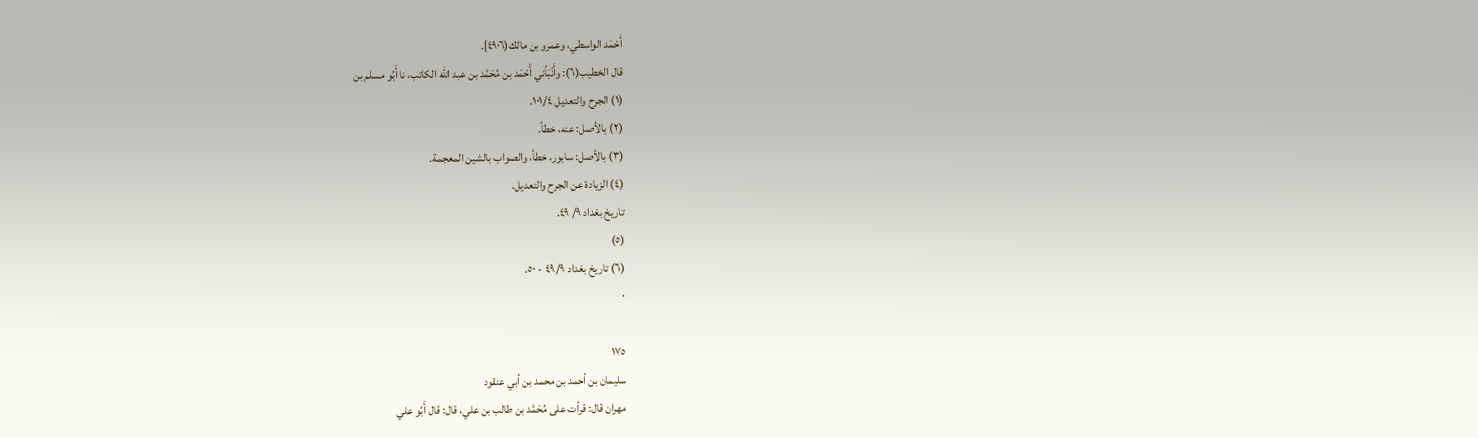أَحْمَد الواسطي، وعمرو بن مالك(٤٩٠٦].
قال الخطيب(٦): وأَنْبَأني أَحْمَد بن مُحَمَّد بن عبد اللّه الكاتب، نا أَبُو مسلم بن
(١) الجرح والتعديل ١٠١/٤.
(٢) بالأصل: عنه، خطأ.
(٣) بالأصل: سابور، خطأ، والصواب بالشين المعجمة.
(٤) الزيادة عن الجرح والتعديل.
تاریخ بغداد ٩/ ٤٩.
(٥)
(٦) تاريخ بغداد ٤٩/٩ - ٥٠.
٠

١٧٥
سليمان بن أحمد بن محمد بن أبي عنقود
مهران قال: قرأت على مُحَمَّد بن طالب بن علي، قال: قال أَبُو علي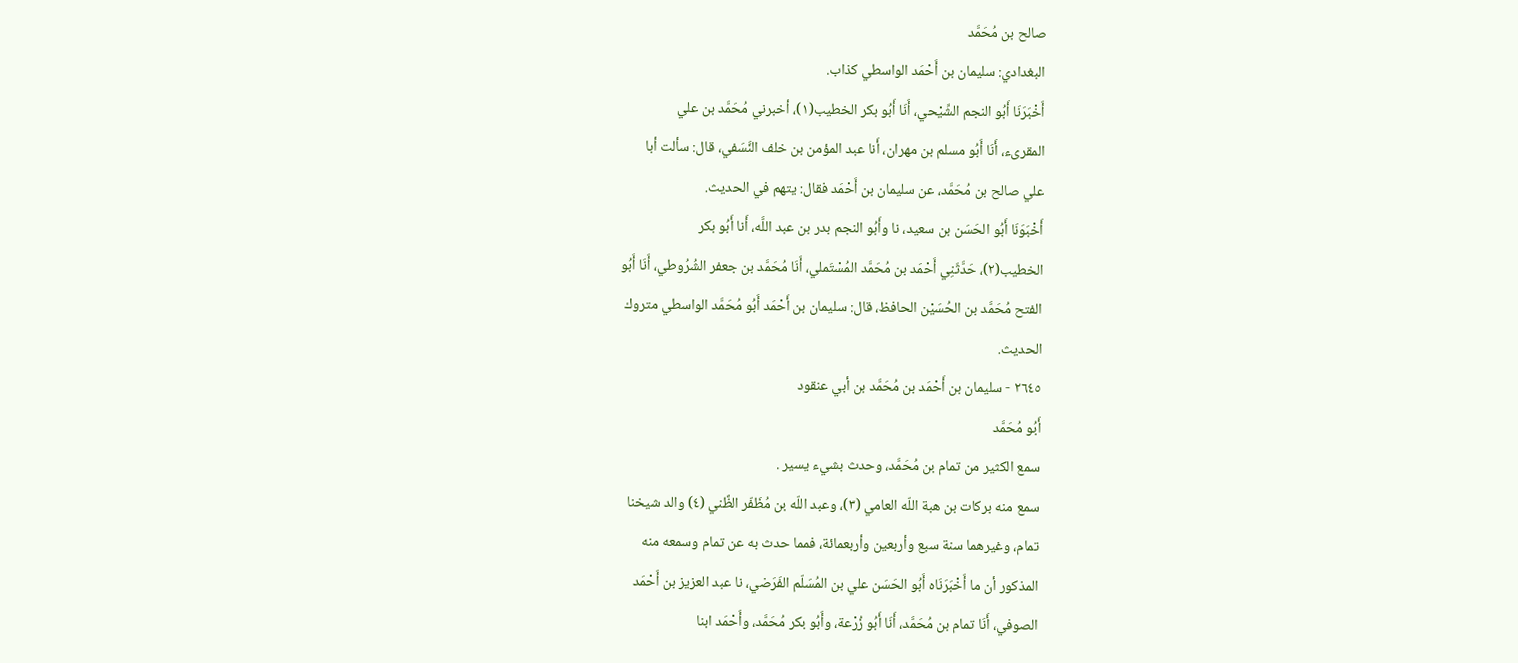صالح بن مُحَمَّد
البغدادي: سليمان بن أَحْمَد الواسطي كذاب.
أَخْبَرَنَا أَبُو النجم الشِّيْحي، أَنَا أَبُو بكر الخطيب(١)، أخبرني مُحَمَّد بن علي
المقرىء، أَنَا أَبُو مسلم بن مهران، أَنا عبد المؤمن بن خلف النَّسَفي، قال: سألت أبا
علي صالح بن مُحَمَّد، عن سليمان بن أَحْمَد فقال: يتهم في الحديث.
أَخْبَوَنَا أَبُو الحَسَن بن سعيد، نا وأَبُو النجم بدر بن عبد اللَّه، أَنا أَبُو بكر
الخطيب(٢)، حَدَّثَنِي أَحْمَد بن مُحَمَّد المُسْتَملي، أَنَا مُحَمَّد بن جعفر الشُرُوطي، أَنَا أَبُو
الفتح مُحَمَّد بن الحُسَيْن الحافظ، قال: سليمان بن أَحْمَد أَبُو مُحَمَّد الواسطي متروك
الحدیث.
٢٦٤٥ - سليمان بن أَحْمَد بن مُحَمَّد بن أبي عنقود
أَبُو مُحَمَّد
سمع الكثير من تمام بن مُحَمَّد، وحدث بشيء يسير .
سمع منه بركات بن هبة اللّه العامي (٣)، وعبد اللّه بن مُظَفّر الظَّني (٤) والد شيخنا
تمام، وغيرهما سنة سبع وأربعين وأربعمائة، فمما حدث به عن تمام وسمعه منه
المذكور أن ما أَخْبَرَنَاه أَبُو الحَسَن علي بن المُسَلّم الفَرَضي، نا عبد العزيز بن أَحْمَد
الصوفي، أَنَا تمام بن مُحَمَّد، أَنَا أَبُو زُرْعة، وأَبُو بكر مُحَمَّد، وأَحْمَد ابنا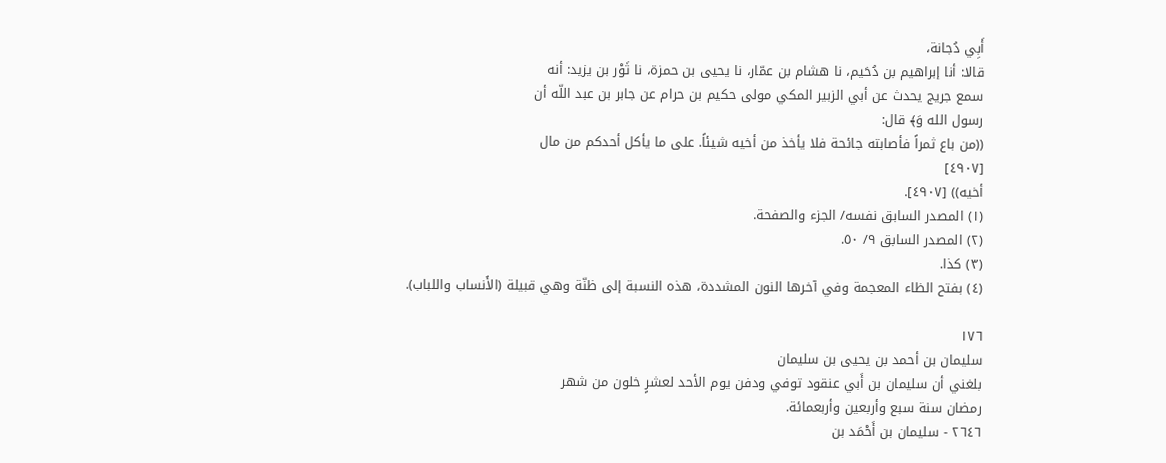أَبِي دُجانة،
قالا: أنا إبراهيم بن دُحَيم، نا هشام بن عمّار، نا يحيى بن حمزة، نا ثَوْر بن يزيد: أنه
سمع جريج يحدث عن أبي الزبير المكي مولى حكيم بن حرام عن جابر بن عبد اللّه أن
رسول الله وَ﴾ قال:
((من باع ثمراً فأصابته جائحة فلا يأخذ من أخيه شيئاً. على ما يأكل أحدكم من مال
[٤٩٠٧]
أخيه)) [٤٩٠٧].
(١) المصدر السابق نفسه/ الجزء والصفحة.
(٢) المصدر السابق ٩/ ٥٠.
(٣) كذا.
(٤) بفتح الظاء المعجمة وفي آخرها النون المشددة، هذه النسبة إلى ظنّة وهي قبيلة (الأَنساب واللباب).

١٧٦
سلیمان بن أحمد بن یحیی بن سلیمان
بلغني أن سليمان بن أَبي عنقود توفي ودفن يوم الأحد لعشرٍ خلون من شهر
رمضان سنة سبع وأربعين وأربعمائة.
٢٦٤٦ - سليمان بن أَحْمَد بن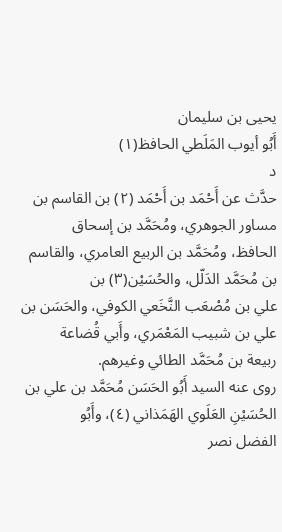يحيى بن سليمان
أَبُو أيوب المَلَطي الحافظ(١)
د
حدَّث عن أَحْمَد بن أَحْمَد (٢) بن القاسم بن مساور الجوهري، ومُحَمَّد بن إسحاق
الحافظ، ومُحَمَّد بن الربيع العامري، والقاسم بن مُحَمَّد الدَلّل، والحُسَيْن(٣) بن
علي بن مُصْعَب النَّخَعي الكوفي، والحَسَن بن علي بن شبيب المَعْمَري، وأَبي قُضاعة
ربيعة بن مُحَمَّد الطائي وغيرهم.
روى عنه السيد أَبُو الحَسَن مُحَمَّد بن علي بن الحُسَيْنِ العَلَوي الهَمَذاني (٤)، وأَبُو
الفضل نصر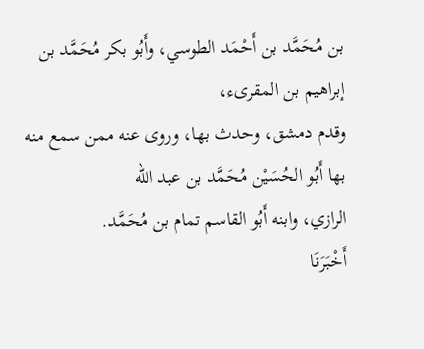بن مُحَمَّد بن أَحْمَد الطوسي، وأَبُو بكر مُحَمَّد بن إبراهيم بن المقرىء،
وقدم دمشق، وحدث بها، وروى عنه ممن سمع منه بها أَبُو الحُسَيْن مُحَمَّد بن عبد الله
الرازي، وابنه أَبُو القاسم تمام بن مُحَمَّد.
أَخْبَرَنَا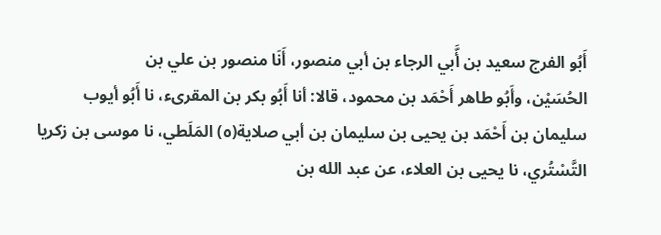أَبُو الفرج سعيد بن أَّبي الرجاء بن أبي منصور، أَنَا منصور بن علي بن
الحُسَيْن، وأَبُو طاهر أَحْمَد بن محمود، قالا: أنا أَبُو بكر بن المقرىء، نا أَبُو أيوب
سليمان بن أَحْمَد بن يحيى بن سليمان بن أبي صلاية(٥) المَلَطي، نا موسى بن زكريا
التَّسْتُري، نا يحيى بن العلاء، عن عبد الله بن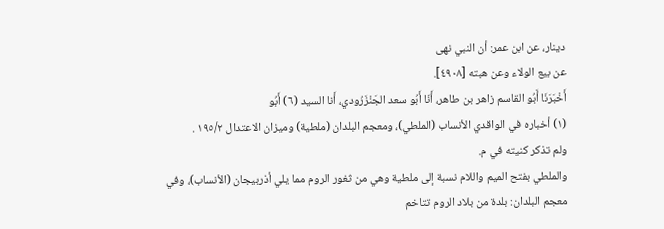دينار، عن ابن عمر: أن النبي نهى
عن بيع الولاء وعن هبته [٤٩٠٨].
أَخْبَرَنَا أَبُو القاسم زاهر بن طاهر، أَنَا أَبُو سعد الجَنْزَرُودي، أَنا السيد (٦) أَبُو
(١) أخباره في الواقدي الأنساب (الملطي)، ومعجم البلدان (ملطية) وميزان الاعتدال ١٩٥/٢ .
ولم تذكر كنيته في م.
والملطي بفتح الميم واللام نسبة إلى ملطية وهي من ثغور الروم مما يلي أذربيجان (الأنساب)، وفي
معجم البلدان: بلدة من بلاد الروم تتاخم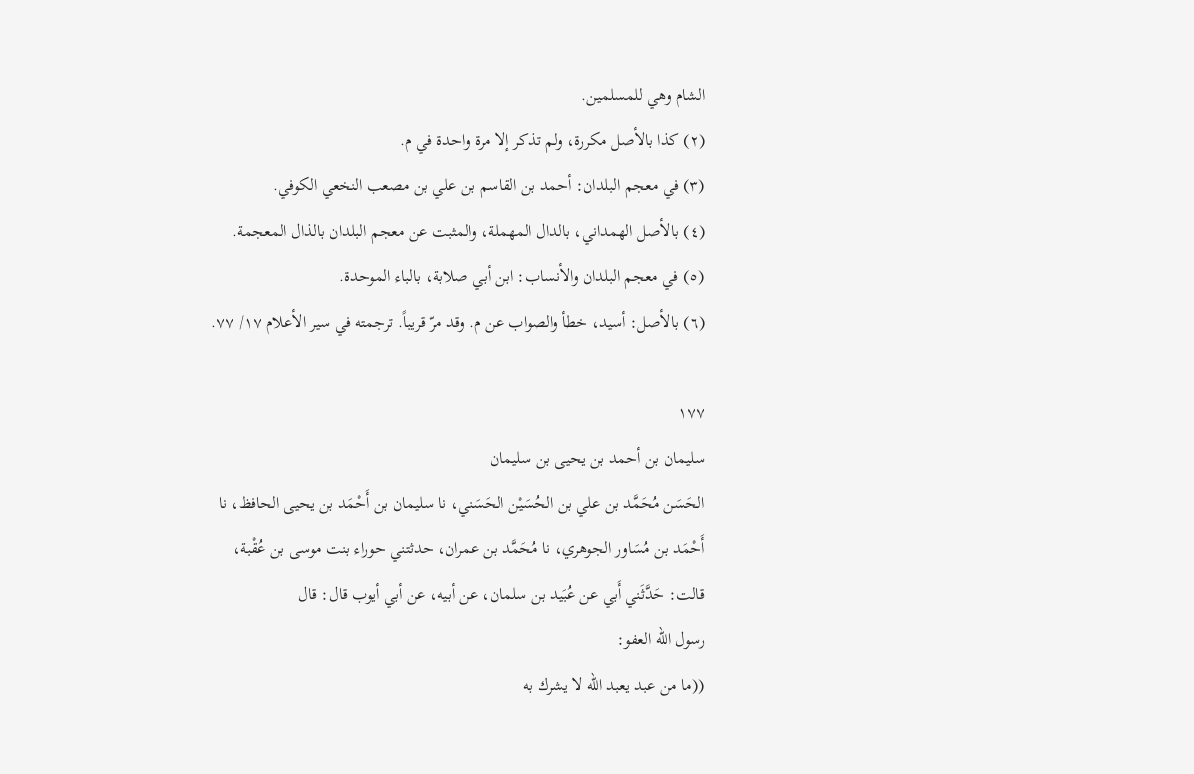الشام وهي للمسلمين.
(٢) كذا بالأصل مكررة، ولم تذكر إلا مرة واحدة في م.
(٣) في معجم البلدان: أحمد بن القاسم بن علي بن مصعب النخعي الكوفي.
(٤) بالأصل الهمداني، بالدال المهملة، والمثبت عن معجم البلدان بالذال المعجمة.
(٥) في معجم البلدان والأنساب: ابن أبي صلابة، بالباء الموحدة.
(٦) بالأصل: أسيد، خطأ والصواب عن م. وقد مرّ قريباً. ترجمته في سير الأعلام ١٧/ ٧٧.

١٧٧
سلیمان بن أحمد بن یحیی بن سلیمان
الحَسَن مُحَمَّد بن علي بن الحُسَيْن الحَسَني، نا سليمان بن أَحْمَد بن يحيى الحافظ، نا
أَحْمَد بن مُسَاور الجوهري، نا مُحَمَّد بن عمران، حدثتني حوراء بنت موسى بن عُقْبة،
قالت: حَدَّثَني أَبي عن عُبَيد بن سلمان، عن أبيه، عن أبي أيوب قال: قال
رسول الله العفو:
((ما من عبد يعبد الله لا يشرك به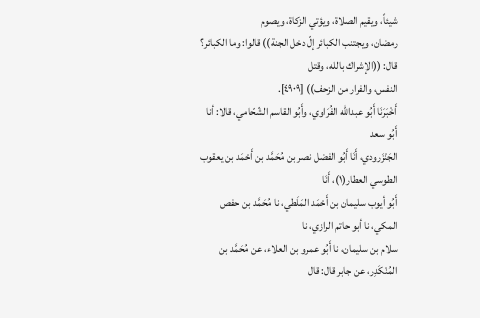شيئاً، ويقيم الصلاة، ويؤتي الزكاة، ويصوم
رمضان، ويجتنب الكبائر إلّ دخل الجنة)) قالوا: وما الكبائر؟ قال: ((الإشراك بالله، وقتل
النفس، والفرار من الزحف)) [٤٩٠٩].
أَخْبَرَنَا أَبُو عبداللّه الفُرَاوي، وأَبُو القاسم الشّحّامي، قالا: أنا أَبُو سعد
الجَنْزَرودي، أَنَا أَبُو الفضل نصر بن مُحَمَّد بن أَحْمَد بن يعقوب الطوسي العطار(١)، أَنَا
أَبُو أيوب سليمان بن أَحْمَد المَلَطي، نا مُحَمَّد بن حفص المكي، نا أبو حاتم الرازي، نا
سلام بن سليمان، نا أَبُو عمرو بن العلاء، عن مُحَمَّد بن المُنْكَدِر، عن جابر قال: قال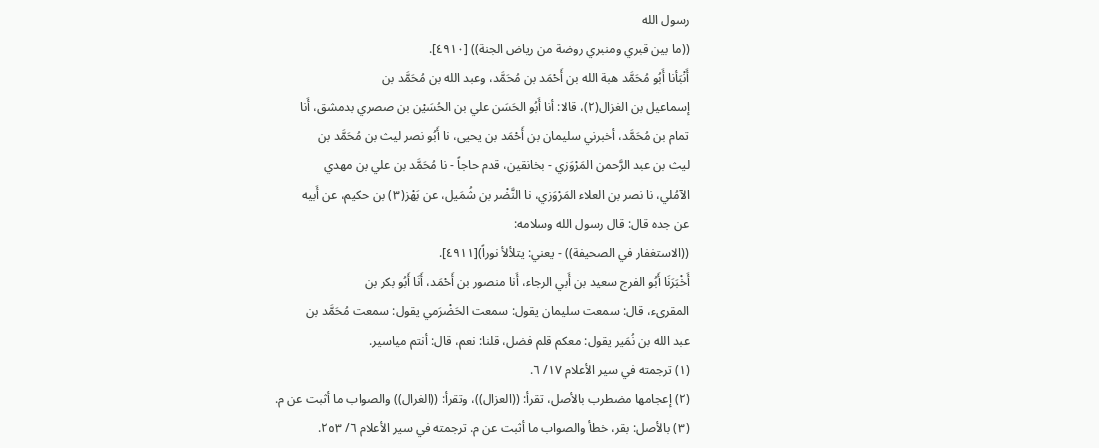رسول الله
((ما بين قبري ومنبري روضة من رياض الجنة)) [٤٩١٠].
أَنْبَأنا أَبُو مُحَمَّد هبة الله بن أَحْمَد بن مُحَمَّد، وعبد الله بن مُحَمَّد بن
إسماعيل بن الغزال(٢)، قالا: أنا أَبُو الحَسَن علي بن الحُسَيْن بن صصري بدمشق، أَنا
تمام بن مُحَمَّد، أخبرني سليمان بن أَحْمَد بن يحيى، نا أَبُو نصر ليث بن مُحَمَّد بن
ليث بن عبد الرَّحمن المَرْوَزي - بخانقين، قدم حاجاً - نا مُحَمَّد بن علي بن مهدي
الآمُلي، نا نصر بن العلاء المَرْوَزي، نا النَّضْر بن شُمَيل، عن بَهْز(٣) بن حكيم، عن أَبيه
عن جده قال: قال رسول الله وسلامه:
((الاستغفار في الصحيفة)) - يعني: يتلألأ نوراً)[٤٩١١].
أَخْبَرَنَا أَبُو الفرج سعيد بن أَبي الرجاء، أَنا منصور بن أَحْمَد، أَنَا أَبُو بكر بن
المقرىء، قال: سمعت سليمان يقول: سمعت الحَضْرَمي يقول: سمعت مُحَمَّد بن
عبد الله بن نُمَير يقول: معكم قلم فضل، قلنا: نعم، قال: أنتم مياسير.
(١) ترجمته في سير الأعلام ١٧/ ٦.
(٢) إعجامها مضطرب بالأصل، تقرأ: ((العزال))، وتقرأ: ((الغرال)) والصواب ما أثبت عن م.
(٣) بالأصل: بقر، خطأ والصواب ما أثبت عن م. ترجمته في سير الأعلام ٦/ ٢٥٣.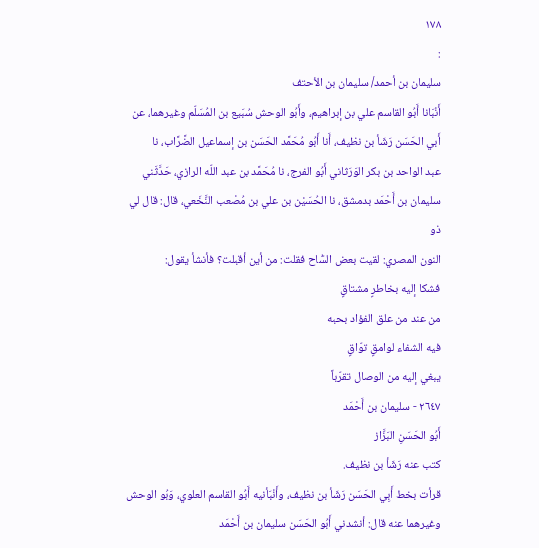١٧٨
:
سليمان بن أحمد/ سليمان بن الأحتف
أَنْبَانا أَبُو القاسم علي بن إبراهيم، وأَبُو الوحش سُبَيع بن المُسَلّم وغيرهما، عن
أَبي الحَسَن رَشَأ بن نظيف، أَنا أَبُو مُحَمَّد الحَسَن بن إسماعيل الضَّرَّاب، نا
عبد الواحد بن بكر الوَرَثاني أَبُو الفرج، نا مُحَمَّد بن عبد اللّه الرازي، حَدَّثَني
سليمان بن أَحْمَد بدمشق، نا الحُسَيْن بن علي بن مُصْعب النَّخَعي، قال: قال لي ذو
النون المصري: لقيت بعض السُّاح فقلت: من أين أقبلت؟ فأنشأ يقول:
فشكا إليه بخاطرٍ مشتاقٍ
من عند من علق الفؤاد بحبه
فيه الشفاء لوامقٍ توّاقٍ
يبغي إليه من الوصال تقرّباً
٢٦٤٧ - سليمان بن أَحْمَد
أَبُو الحَسَنِ البَزَّاز
کتب عنه رَشَأ بن نظيف.
قرأت بخط أَبِي الحَسَن رَشَأ بن نظيف، وأَنْبَأنيه أَبُو القاسم العلوي، وَبُو الوحش
وغيرهما عنه قال: أنشدني أَبُو الحَسَن سليمان بن أَحْمَد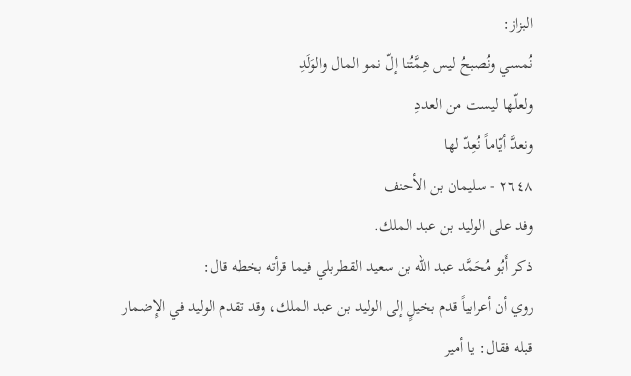البزاز:
نُمسي ونُصبحُ ليس هِمَّتُنا إلّ نمو المال والوَلَدِ
ولعلّها ليست من العددِ
ونعدَّ أيّاماً نُعِدّ لها
٢٦٤٨ - سليمان بن الأحنف
وفد على الوليد بن عبد الملك.
ذكر أَبُو مُحَمَّد عبد الله بن سعيد القطربلي فيما قرأته بخطه قال:
روي أن أعرابياً قدم بخيلٍ إلى الوليد بن عبد الملك، وقد تقدم الوليد في الإِضمار
قبله فقال: يا أمير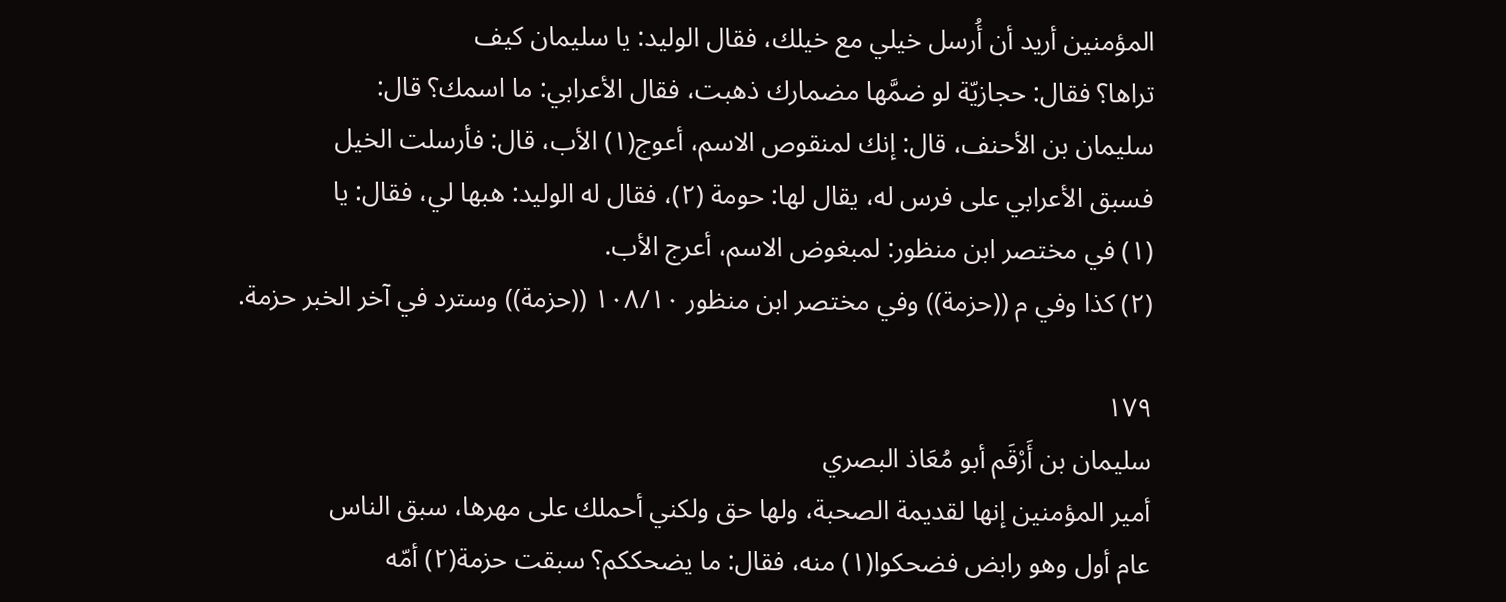المؤمنين أريد أن أُرسل خيلي مع خيلك، فقال الوليد: يا سليمان كيف
تراها؟ فقال: حجازيّة لو ضمَّها مضمارك ذهبت، فقال الأعرابي: ما اسمك؟ قال:
سليمان بن الأحنف، قال: إنك لمنقوص الاسم، أعوج(١) الأب، قال: فأرسلت الخيل
فسبق الأعرابي على فرس له، يقال لها: حومة (٢)، فقال له الوليد: هبها لي، فقال: يا
(١) في مختصر ابن منظور: لمبغوض الاسم، أعرج الأب.
(٢) كذا وفي م ((حزمة)) وفي مختصر ابن منظور ١٠٨/١٠ ((حزمة)) وسترد في آخر الخبر حزمة.

١٧٩
سليمان بن أَرْقَم أبو مُعَاذ البصري
أمير المؤمنين إنها لقديمة الصحبة، ولها حق ولكني أحملك على مهرها، سبق الناس
عام أول وهو رابض فضحكوا(١) منه، فقال: ما يضحككم؟ سبقت حزمة(٢) أمّه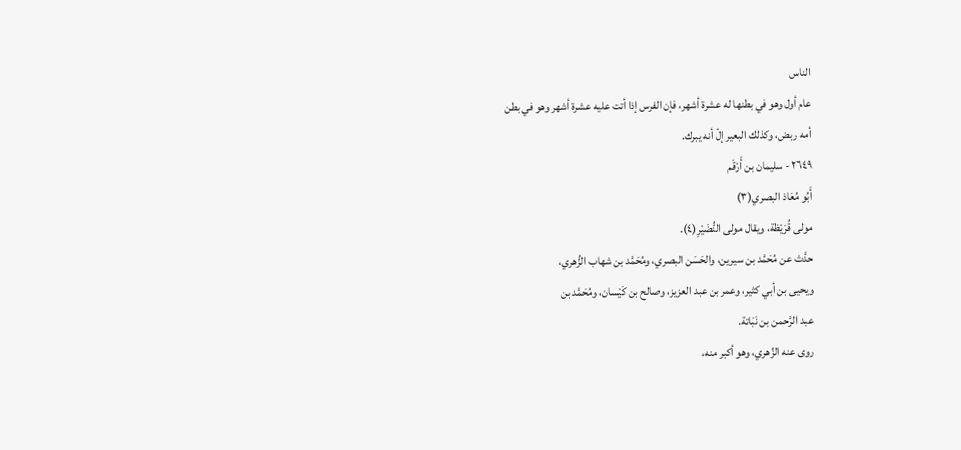الناس
عام أول وهو في بطنها له عشرة أشهر، فإن الفرس إذا أتت عليه عشرة أشهر وهو في بطن
أمه ربض، وكذلك البعير إلّ أنه يبرك.
٢٦٤٩ - سليمان بن أَرْقَم
أَبُو مُعَاذ البصري(٣)
مولى قُرَيْظة، ويقال مولى النُّضَيْرِ(٤).
حدَّث عن مُحَمَّد بن سيرين، والحَسَن البصري، ومُحَمَّد بن شهاب الزُّهري،
ويحيى بن أبي كثير، وعمر بن عبد العزيز، وصالح بن كَيْسان، ومُحَمَّد بن
عبد الرَّحمن بن نَبَاتة.
روى عنه الزُهري، وهو أكبر منه،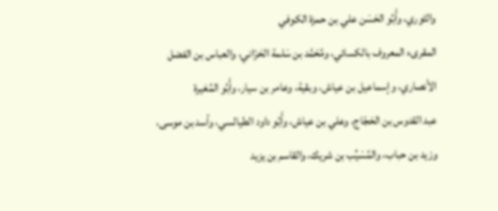والثوري، وأَبُو الحَسَن علي بن حمزة الكوفي
المقرىء المعروف بالكسائي، ومُحَمَّد بن سَلمة الحَرّاني، والعباس بن الفضل
الأنصاري، وإسماعيل بن عياش، وبقية، وعامر بن سيار، وأَبُو المُغيرة
عبد القدوس بن الحَجّاج، وعلي بن عياش، وأَبُو داود الطيالسي، وأسد بن موسى،
وزيد بن حباب، والمُسَيِّب بن شريك، والقاسم بن يزيد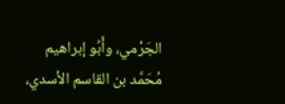الجَرْمي، وأَبُو إبراهيم
مُحَمَّد بن القاسم الأسدي،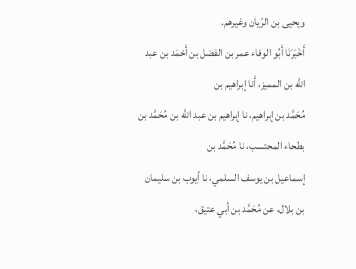ويحيى بن الرّيان وغيرهم.
أَخْبَرَنَا أَبُو الوفاء عمر بن الفضل بن أَحْمَد بن عبد الله بن المميز، أَنا إبراهيم بن
مُحَمَّد بن إبراهيم، نا إبراهيم بن عبد اللّه بن مُحَمَّد بن بطحاء المحتسب، نا مُحَمَّد بن
إسماعيل بن يوسف السلمي، نا أيوب بن سليمان بن بلال، عن مُحَمَّد بن أبي عتيق،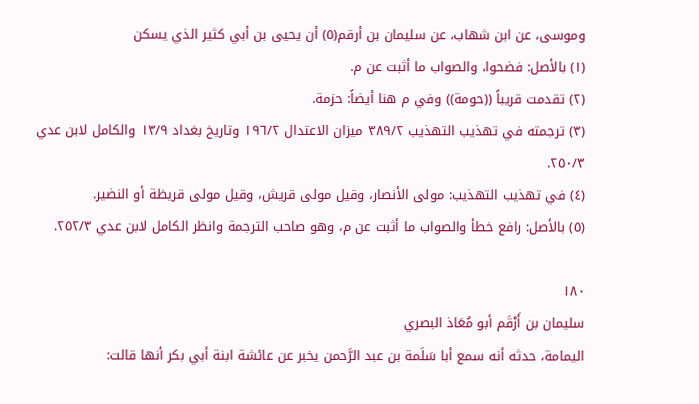وموسى، عن ابن شهاب، عن سليمان بن أرقم(٥) أن يحيى بن أبي كثير الذي يسكن
(١) بالأصل: فضحوا، والصواب ما أثبت عن م.
(٢) تقدمت قريباً ((حومة)) وفي م هنا أيضاً: حزمة.
(٣) ترجمته في تهذيب التهذيب ٣٨٩/٢ ميزان الاعتدال ١٩٦/٢ وتاريخ بغداد ١٣/٩ والكامل لابن عدي
٢٥٠/٣.
(٤) في تهذيب التهذيب: مولى الأنصار، وقيل مولى قريش، وقيل مولى قريظة أو النضير.
(٥) بالأصل: رافع خطأ والصواب ما أثبت عن م، وهو صاحب الترجمة وانظر الكامل لابن عدي ٢٥٢/٣.

١٨٠
سليمان بن أَرْقَم أبو مُعَاذ البصري
اليمامة، حدثه أنه سمع أبا سَلَمة بن عبد الرَّحمن يخبر عن عائشة ابنة أبي بكر أنها قالت: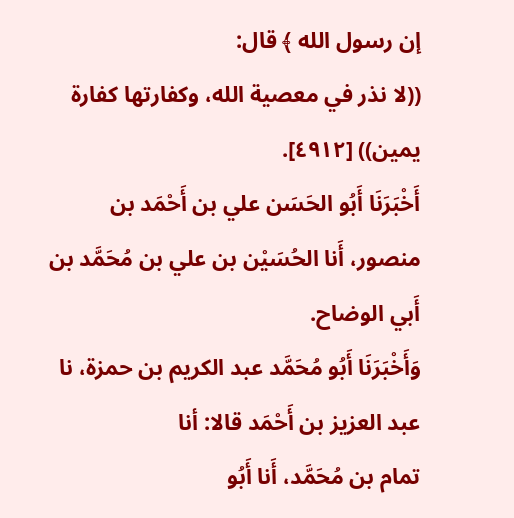إن رسول الله ﴾ قال:
((لا نذر في معصية الله، وكفارتها كفارة يمين)) [٤٩١٢].
أَخْبَرَنَا أَبُو الحَسَن علي بن أَحْمَد بن منصور، أَنا الحُسَيْن بن علي بن مُحَمَّد بن
أَبي الوضاح.
وَأَخْبَرَنَا أَبُو مُحَمَّد عبد الكريم بن حمزة، نا عبد العزيز بن أَحْمَد قالا: أنا
تمام بن مُحَمَّد، أَنا أَبُو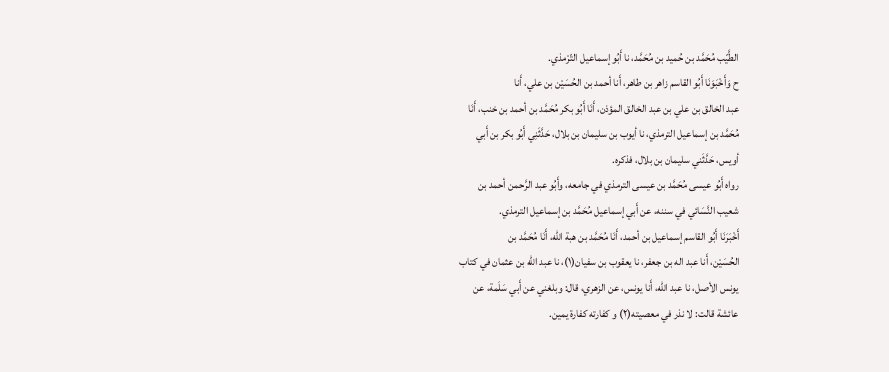الطَّيّب مُحَمَّد بن حُميد بن مُحَمَّد، نا أَبُو إسماعيل التّرْمذي.
ح وَأَخْبَوَنَا أَبُو القاسم زاهر بن طاهر، أَنا أحمد بن الحُسَيْن بن علي، أَنا
عبد الخالق بن علي بن عبد الخالق المؤذن، أَنَا أَبُو بكر مُحَمَّد بن أحمد بن خنب، أَنَا
مُحَمَّد بن إسماعيل الترمذي، نا أيوب بن سليمان بن بلال، حَدَّثَنِي أَبُو بكر بن أَبي
أويس، حَدَّثَني سليمان بن بلال، فذكره.
رواه أَبُو عيسى مُحَمَّد بن عيسى الترمذي في جامعه، وأَبُو عبد الرَّحمن أحمد بن
شعيب النَّسَائي في سننه، عن أَبي إسماعيل مُحَمَّد بن إسماعيل الترمذي.
أَخْبَرَنَا أَبُو القاسم إسماعيل بن أحمد، أَنَا مُحَمَّد بن هبة الله، أَنَا مُحَمَّد بن
الحُسَيْن، أَنا عبد اله بن جعفر، نا يعقوب بن سفيان(١)، نا عبد الله بن عثمان في كتاب
يونس الأصل، نا عبد اللّه، أَنا يونس، عن الزهري، قال: وبلغني عن أَبي سَلَمة، عن
عائشة قالت: لا نذر في معصيته(٢) و کفارته کفارة یمین.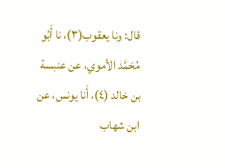قال: ونا يعقوب(٣)، نا أَبُو مُحَمَّد الأموي، عن عنبسة بن خالد (٤)، أَنا يونس، عن
ابن شهاب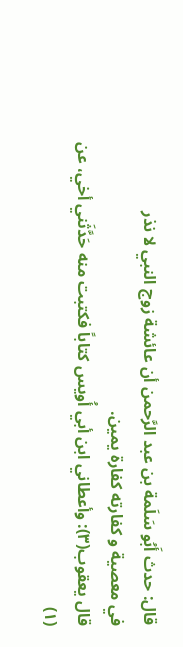قال: حدث أَبُو سَلَمة بن عبد الرَّحمن أن عائشة زوج النبي لا نذر
في معصية و کفارته کفارة یمین.
قال يعقوب(٣): وأعطاني ابن أبي أُويس كتاباً فكتبت منه حَدَّثَني أخي، عن
(١)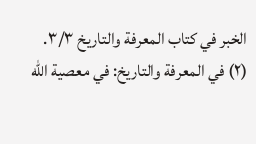الخبر في كتاب المعرفة والتاريخ ٣/٣.
(٢) في المعرفة والتاريخ: في معصية الله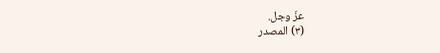عزّ وجل.
(٣) المصدر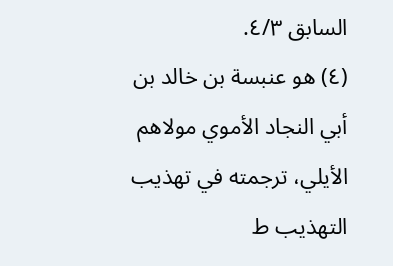السابق ٤/٣.
(٤) هو عنبسة بن خالد بن أبي النجاد الأموي مولاهم الأيلي، ترجمته في تهذيب التهذيب ط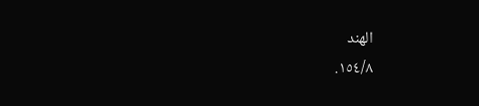الهند
١٥٤/٨.